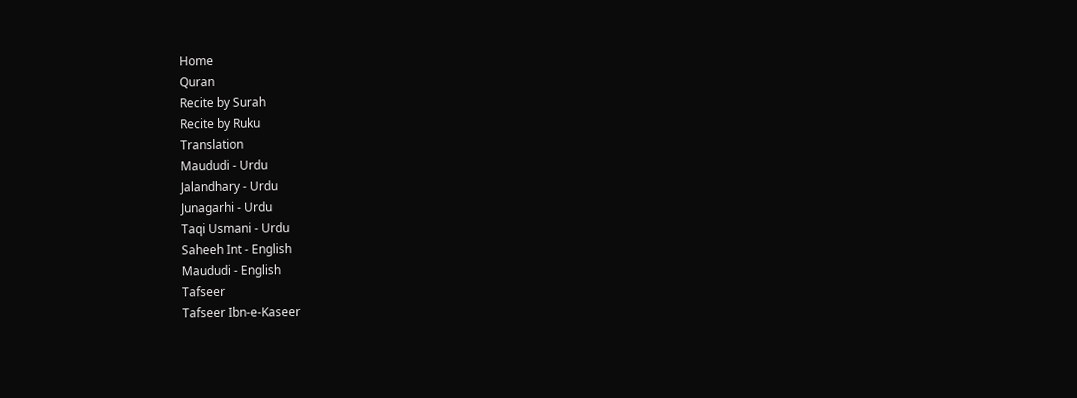Home
Quran
Recite by Surah
Recite by Ruku
Translation
Maududi - Urdu
Jalandhary - Urdu
Junagarhi - Urdu
Taqi Usmani - Urdu
Saheeh Int - English
Maududi - English
Tafseer
Tafseer Ibn-e-Kaseer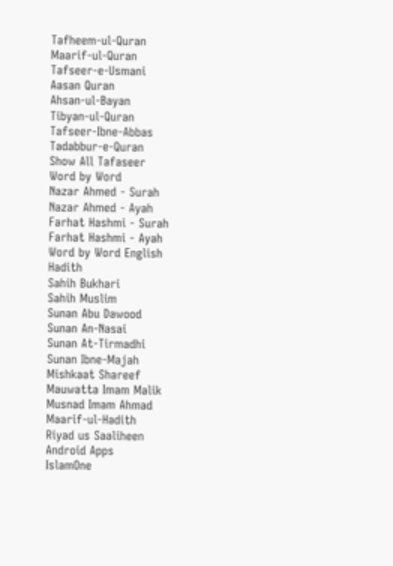Tafheem-ul-Quran
Maarif-ul-Quran
Tafseer-e-Usmani
Aasan Quran
Ahsan-ul-Bayan
Tibyan-ul-Quran
Tafseer-Ibne-Abbas
Tadabbur-e-Quran
Show All Tafaseer
Word by Word
Nazar Ahmed - Surah
Nazar Ahmed - Ayah
Farhat Hashmi - Surah
Farhat Hashmi - Ayah
Word by Word English
Hadith
Sahih Bukhari
Sahih Muslim
Sunan Abu Dawood
Sunan An-Nasai
Sunan At-Tirmadhi
Sunan Ibne-Majah
Mishkaat Shareef
Mauwatta Imam Malik
Musnad Imam Ahmad
Maarif-ul-Hadith
Riyad us Saaliheen
Android Apps
IslamOne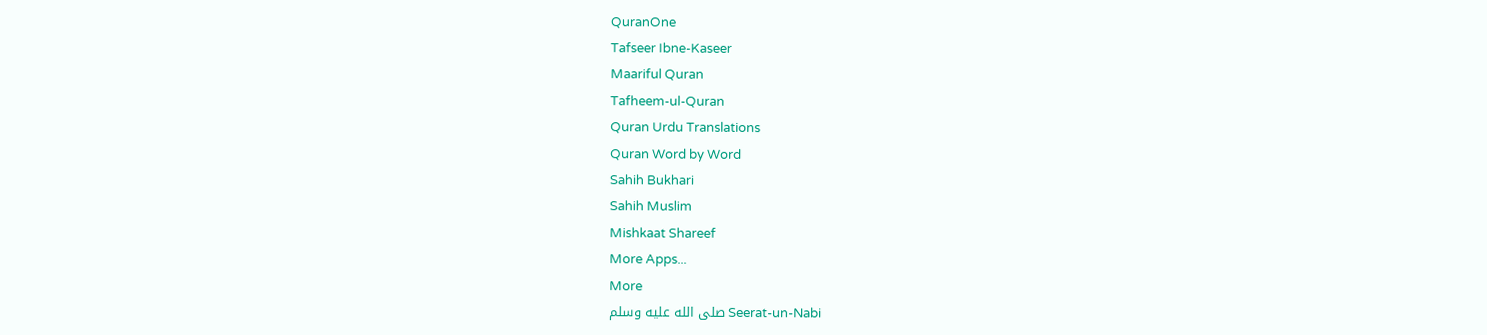QuranOne
Tafseer Ibne-Kaseer
Maariful Quran
Tafheem-ul-Quran
Quran Urdu Translations
Quran Word by Word
Sahih Bukhari
Sahih Muslim
Mishkaat Shareef
More Apps...
More
Seerat-un-Nabi صلى الله عليه وسلم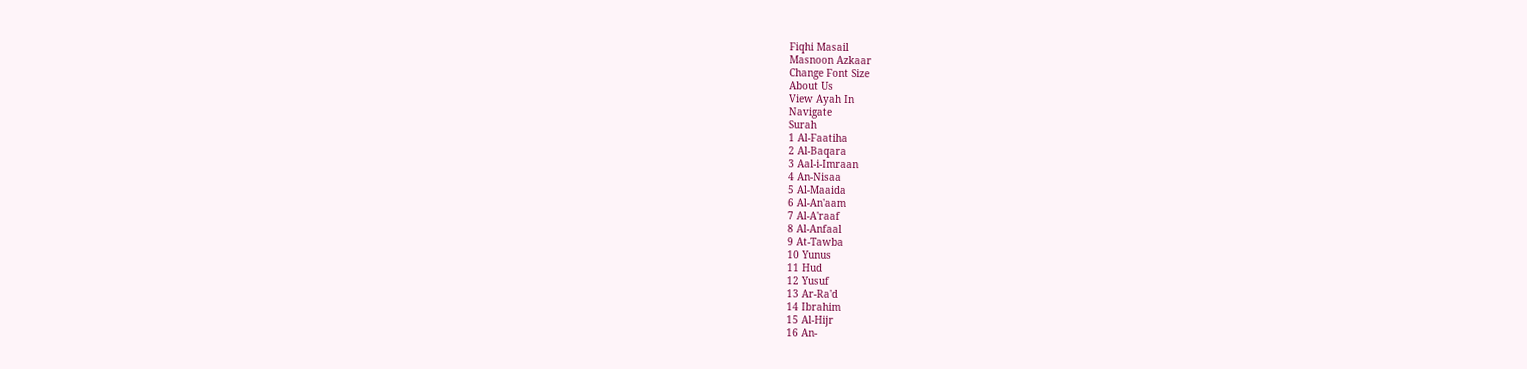Fiqhi Masail
Masnoon Azkaar
Change Font Size
About Us
View Ayah In
Navigate
Surah
1 Al-Faatiha
2 Al-Baqara
3 Aal-i-Imraan
4 An-Nisaa
5 Al-Maaida
6 Al-An'aam
7 Al-A'raaf
8 Al-Anfaal
9 At-Tawba
10 Yunus
11 Hud
12 Yusuf
13 Ar-Ra'd
14 Ibrahim
15 Al-Hijr
16 An-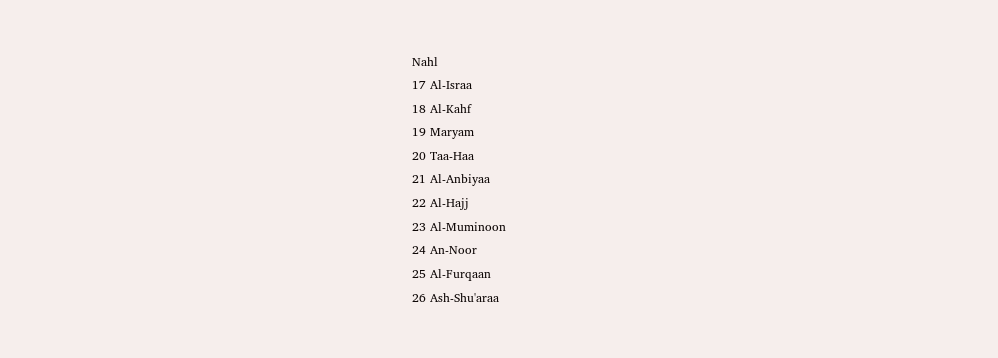Nahl
17 Al-Israa
18 Al-Kahf
19 Maryam
20 Taa-Haa
21 Al-Anbiyaa
22 Al-Hajj
23 Al-Muminoon
24 An-Noor
25 Al-Furqaan
26 Ash-Shu'araa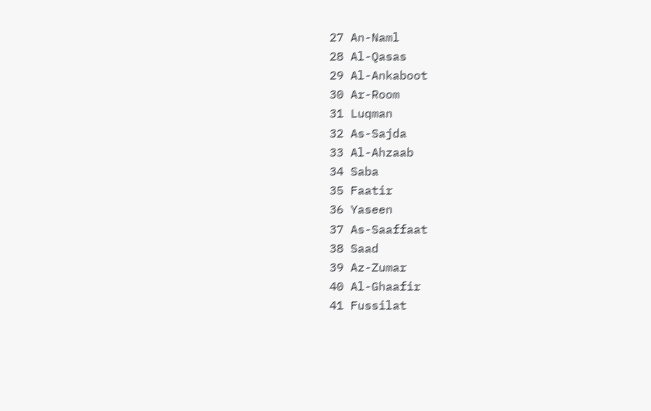27 An-Naml
28 Al-Qasas
29 Al-Ankaboot
30 Ar-Room
31 Luqman
32 As-Sajda
33 Al-Ahzaab
34 Saba
35 Faatir
36 Yaseen
37 As-Saaffaat
38 Saad
39 Az-Zumar
40 Al-Ghaafir
41 Fussilat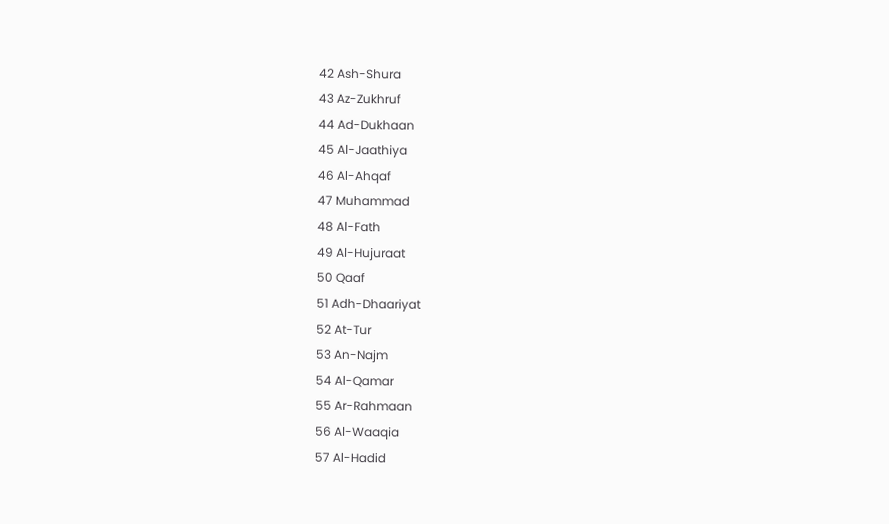42 Ash-Shura
43 Az-Zukhruf
44 Ad-Dukhaan
45 Al-Jaathiya
46 Al-Ahqaf
47 Muhammad
48 Al-Fath
49 Al-Hujuraat
50 Qaaf
51 Adh-Dhaariyat
52 At-Tur
53 An-Najm
54 Al-Qamar
55 Ar-Rahmaan
56 Al-Waaqia
57 Al-Hadid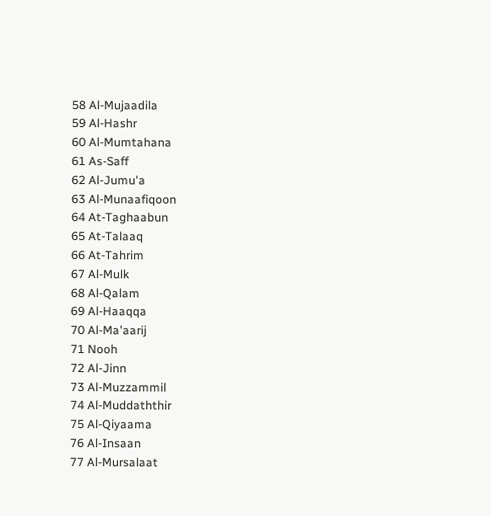58 Al-Mujaadila
59 Al-Hashr
60 Al-Mumtahana
61 As-Saff
62 Al-Jumu'a
63 Al-Munaafiqoon
64 At-Taghaabun
65 At-Talaaq
66 At-Tahrim
67 Al-Mulk
68 Al-Qalam
69 Al-Haaqqa
70 Al-Ma'aarij
71 Nooh
72 Al-Jinn
73 Al-Muzzammil
74 Al-Muddaththir
75 Al-Qiyaama
76 Al-Insaan
77 Al-Mursalaat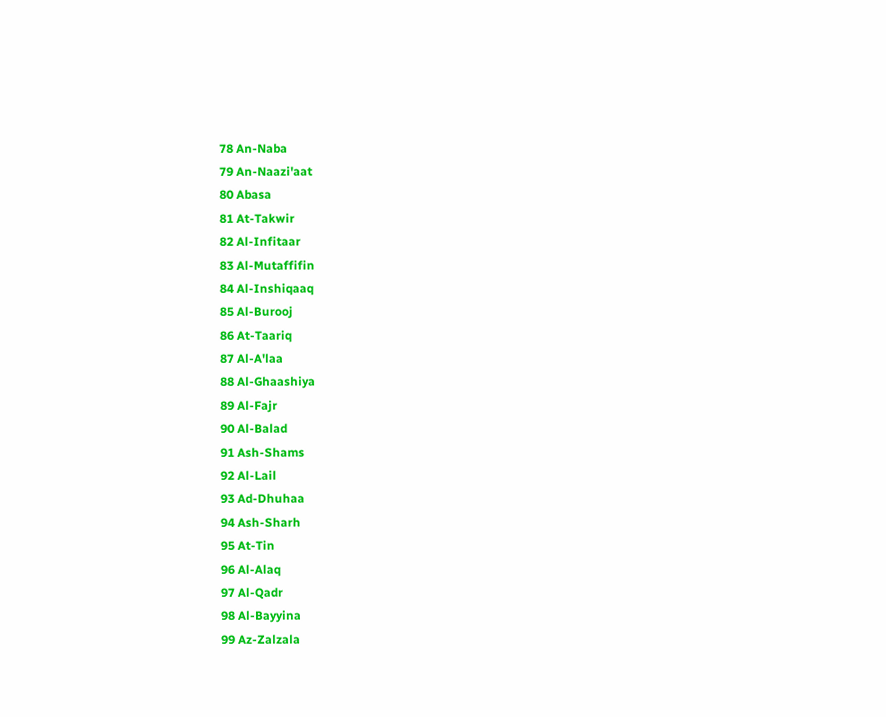78 An-Naba
79 An-Naazi'aat
80 Abasa
81 At-Takwir
82 Al-Infitaar
83 Al-Mutaffifin
84 Al-Inshiqaaq
85 Al-Burooj
86 At-Taariq
87 Al-A'laa
88 Al-Ghaashiya
89 Al-Fajr
90 Al-Balad
91 Ash-Shams
92 Al-Lail
93 Ad-Dhuhaa
94 Ash-Sharh
95 At-Tin
96 Al-Alaq
97 Al-Qadr
98 Al-Bayyina
99 Az-Zalzala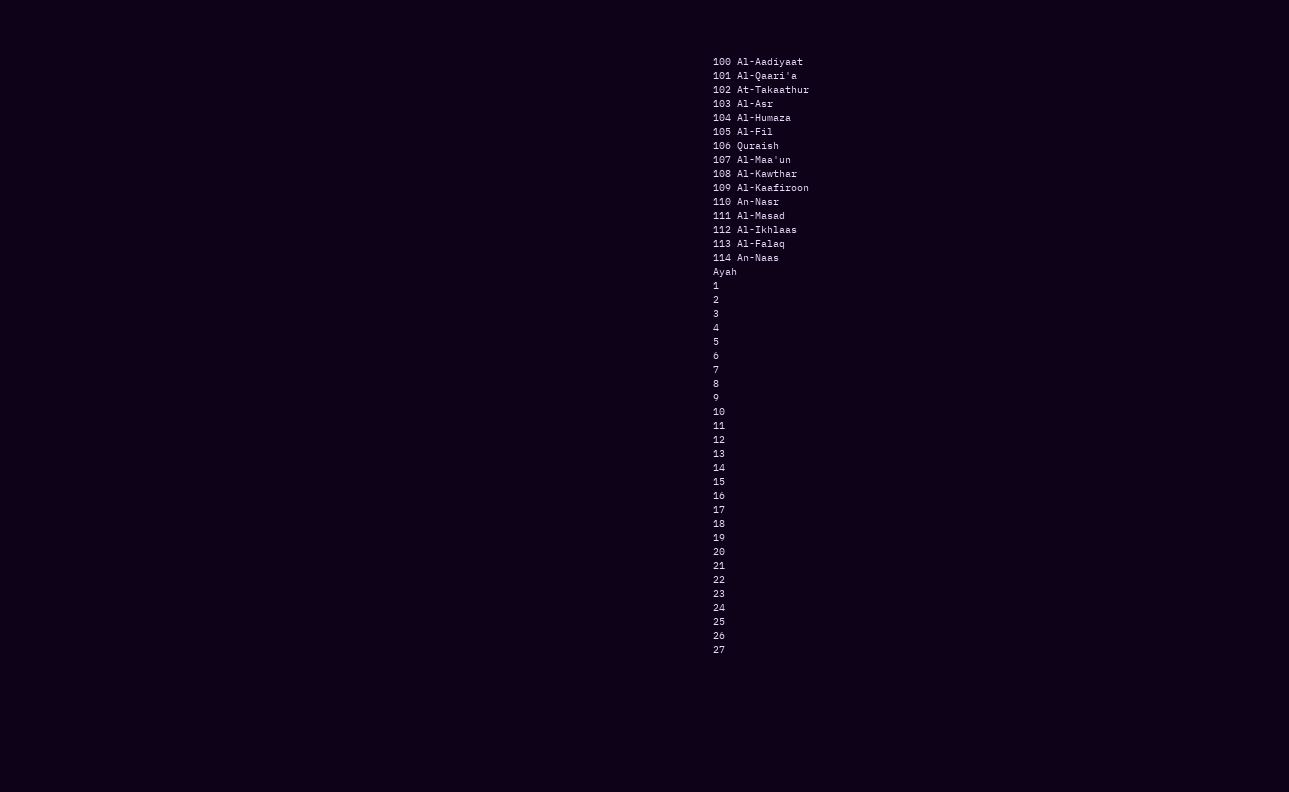100 Al-Aadiyaat
101 Al-Qaari'a
102 At-Takaathur
103 Al-Asr
104 Al-Humaza
105 Al-Fil
106 Quraish
107 Al-Maa'un
108 Al-Kawthar
109 Al-Kaafiroon
110 An-Nasr
111 Al-Masad
112 Al-Ikhlaas
113 Al-Falaq
114 An-Naas
Ayah
1
2
3
4
5
6
7
8
9
10
11
12
13
14
15
16
17
18
19
20
21
22
23
24
25
26
27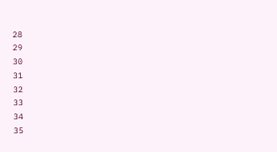28
29
30
31
32
33
34
35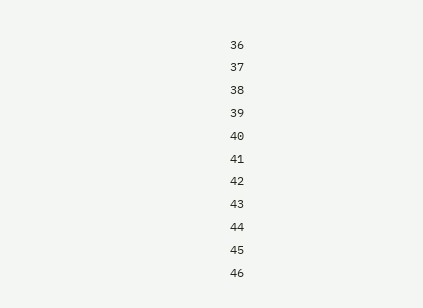36
37
38
39
40
41
42
43
44
45
46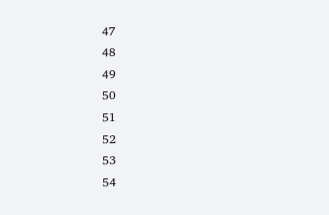47
48
49
50
51
52
53
54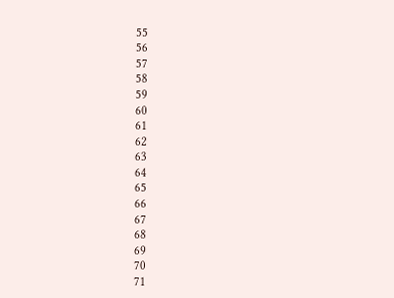55
56
57
58
59
60
61
62
63
64
65
66
67
68
69
70
71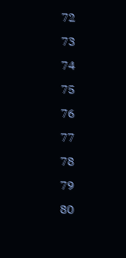72
73
74
75
76
77
78
79
80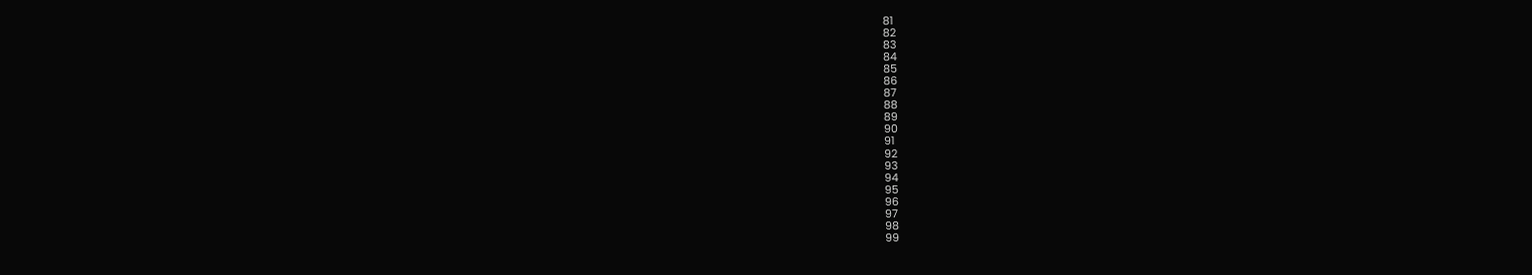81
82
83
84
85
86
87
88
89
90
91
92
93
94
95
96
97
98
99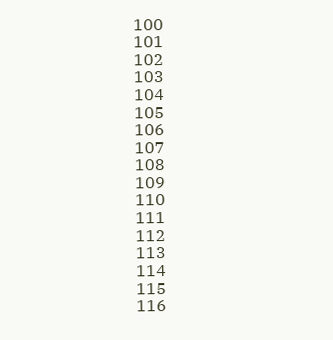100
101
102
103
104
105
106
107
108
109
110
111
112
113
114
115
116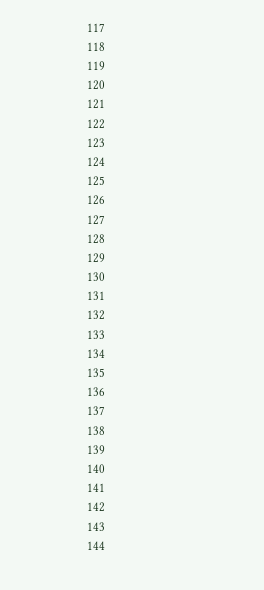117
118
119
120
121
122
123
124
125
126
127
128
129
130
131
132
133
134
135
136
137
138
139
140
141
142
143
144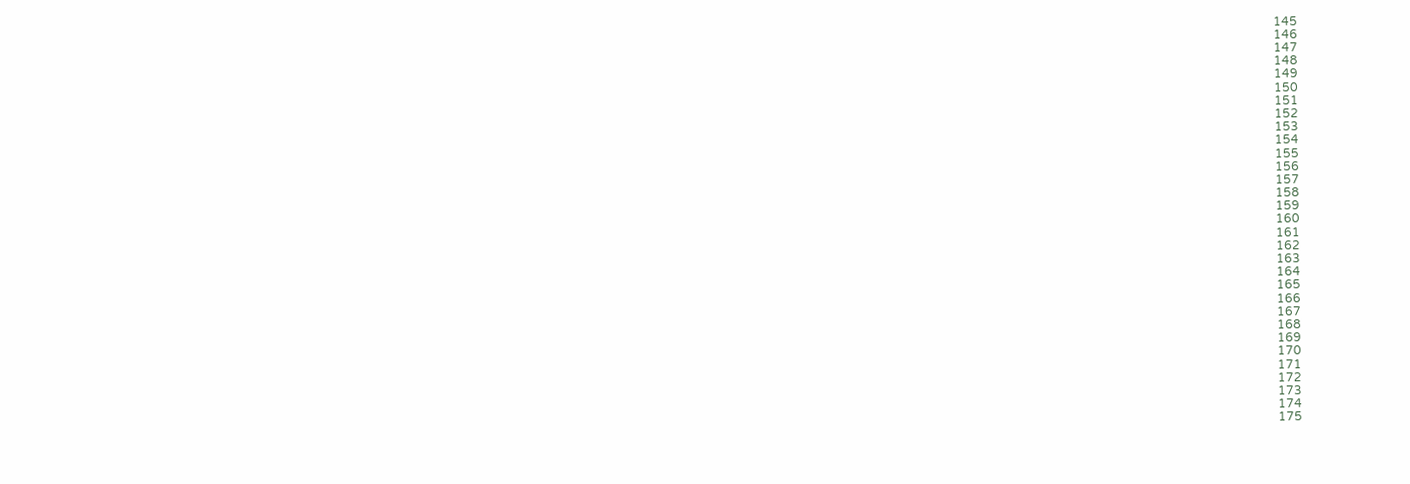145
146
147
148
149
150
151
152
153
154
155
156
157
158
159
160
161
162
163
164
165
166
167
168
169
170
171
172
173
174
175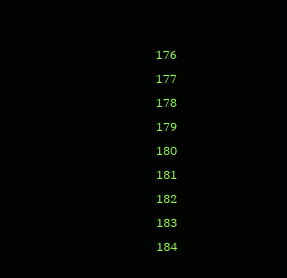176
177
178
179
180
181
182
183
184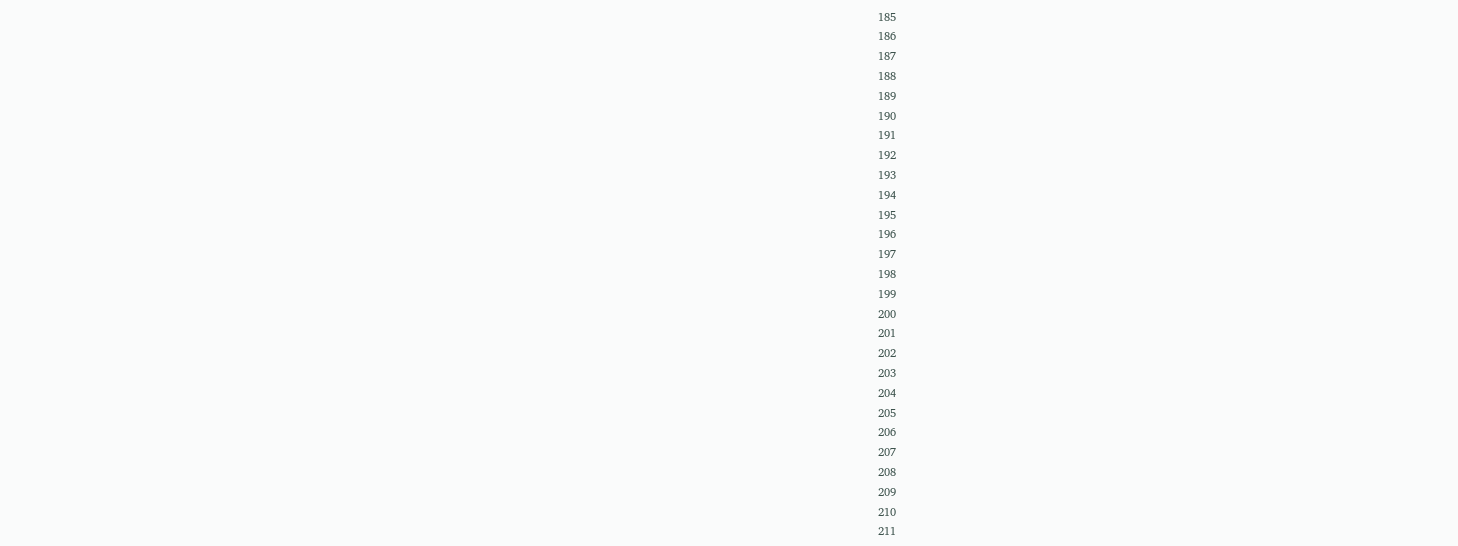185
186
187
188
189
190
191
192
193
194
195
196
197
198
199
200
201
202
203
204
205
206
207
208
209
210
211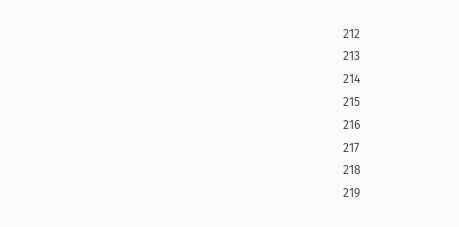212
213
214
215
216
217
218
219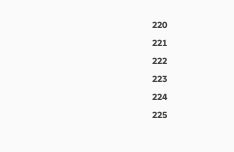220
221
222
223
224
225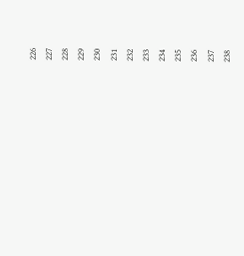226
227
228
229
230
231
232
233
234
235
236
237
238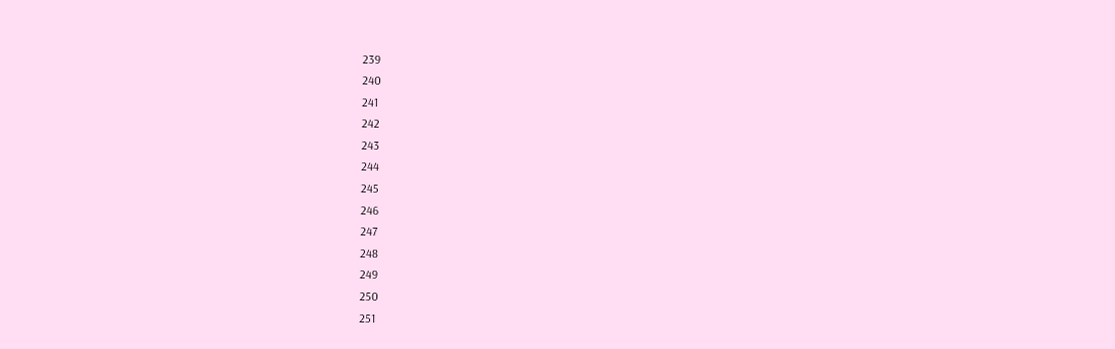239
240
241
242
243
244
245
246
247
248
249
250
251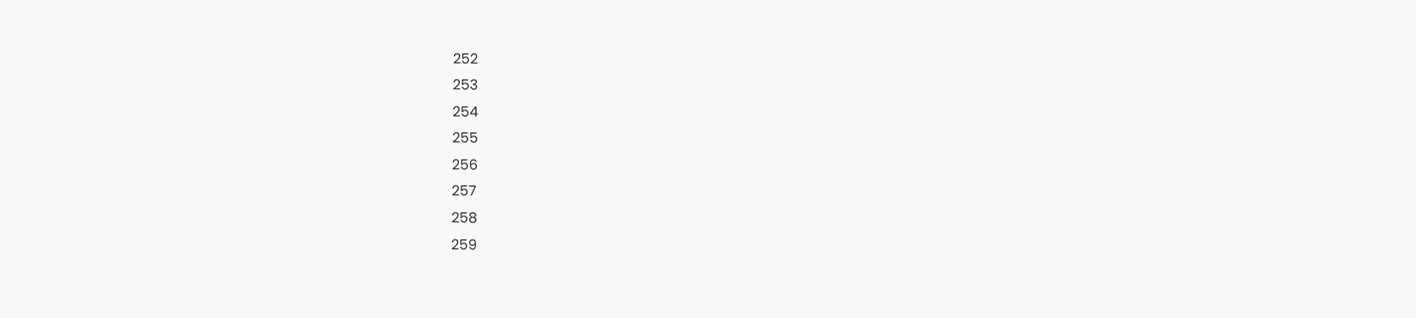252
253
254
255
256
257
258
259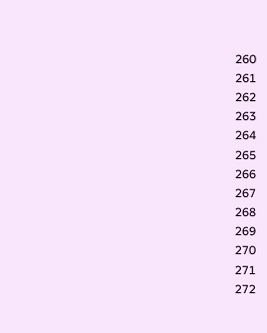260
261
262
263
264
265
266
267
268
269
270
271
272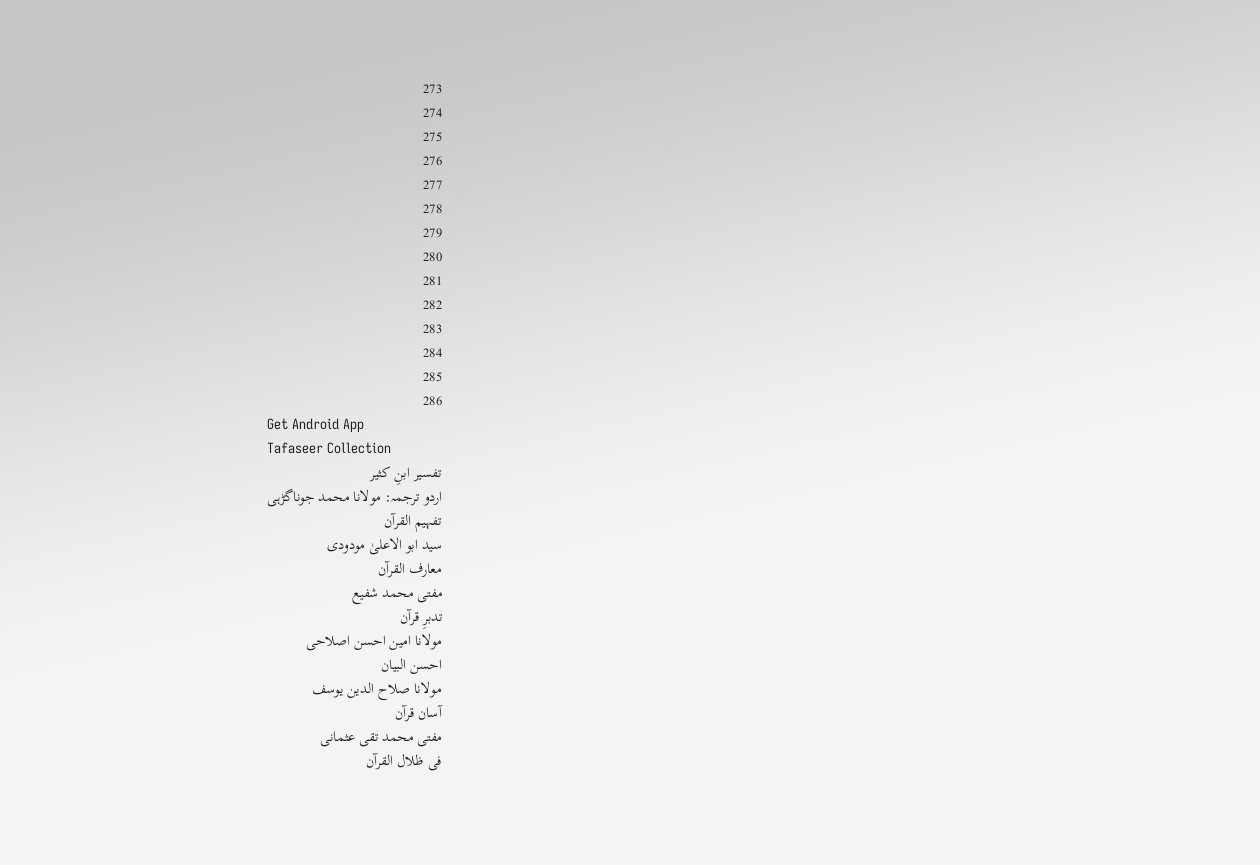273
274
275
276
277
278
279
280
281
282
283
284
285
286
Get Android App
Tafaseer Collection
تفسیر ابنِ کثیر
اردو ترجمہ: مولانا محمد جوناگڑہی
تفہیم القرآن
سید ابو الاعلیٰ مودودی
معارف القرآن
مفتی محمد شفیع
تدبرِ قرآن
مولانا امین احسن اصلاحی
احسن البیان
مولانا صلاح الدین یوسف
آسان قرآن
مفتی محمد تقی عثمانی
فی ظلال القرآن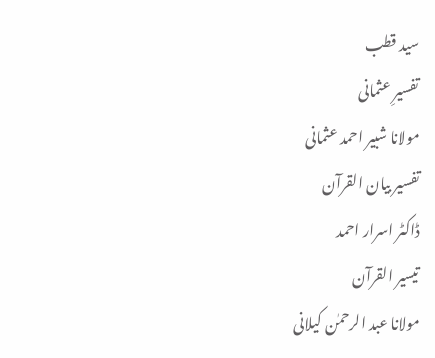سید قطب
تفسیرِ عثمانی
مولانا شبیر احمد عثمانی
تفسیر بیان القرآن
ڈاکٹر اسرار احمد
تیسیر القرآن
مولانا عبد الرحمٰن کیلانی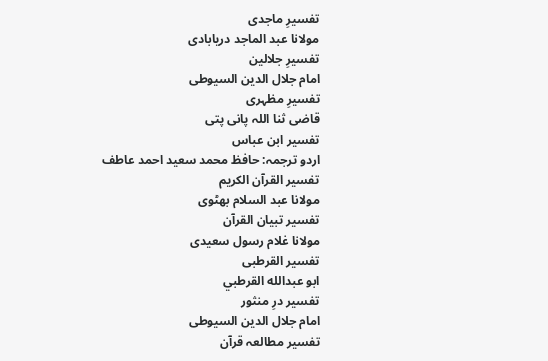تفسیرِ ماجدی
مولانا عبد الماجد دریابادی
تفسیرِ جلالین
امام جلال الدین السیوطی
تفسیرِ مظہری
قاضی ثنا اللہ پانی پتی
تفسیر ابن عباس
اردو ترجمہ: حافظ محمد سعید احمد عاطف
تفسیر القرآن الکریم
مولانا عبد السلام بھٹوی
تفسیر تبیان القرآن
مولانا غلام رسول سعیدی
تفسیر القرطبی
ابو عبدالله القرطبي
تفسیر درِ منثور
امام جلال الدین السیوطی
تفسیر مطالعہ قرآن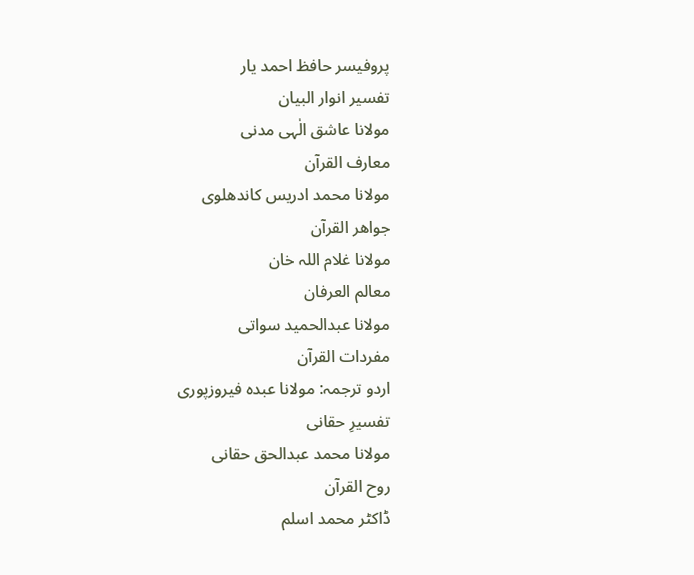پروفیسر حافظ احمد یار
تفسیر انوار البیان
مولانا عاشق الٰہی مدنی
معارف القرآن
مولانا محمد ادریس کاندھلوی
جواھر القرآن
مولانا غلام اللہ خان
معالم العرفان
مولانا عبدالحمید سواتی
مفردات القرآن
اردو ترجمہ: مولانا عبدہ فیروزپوری
تفسیرِ حقانی
مولانا محمد عبدالحق حقانی
روح القرآن
ڈاکٹر محمد اسلم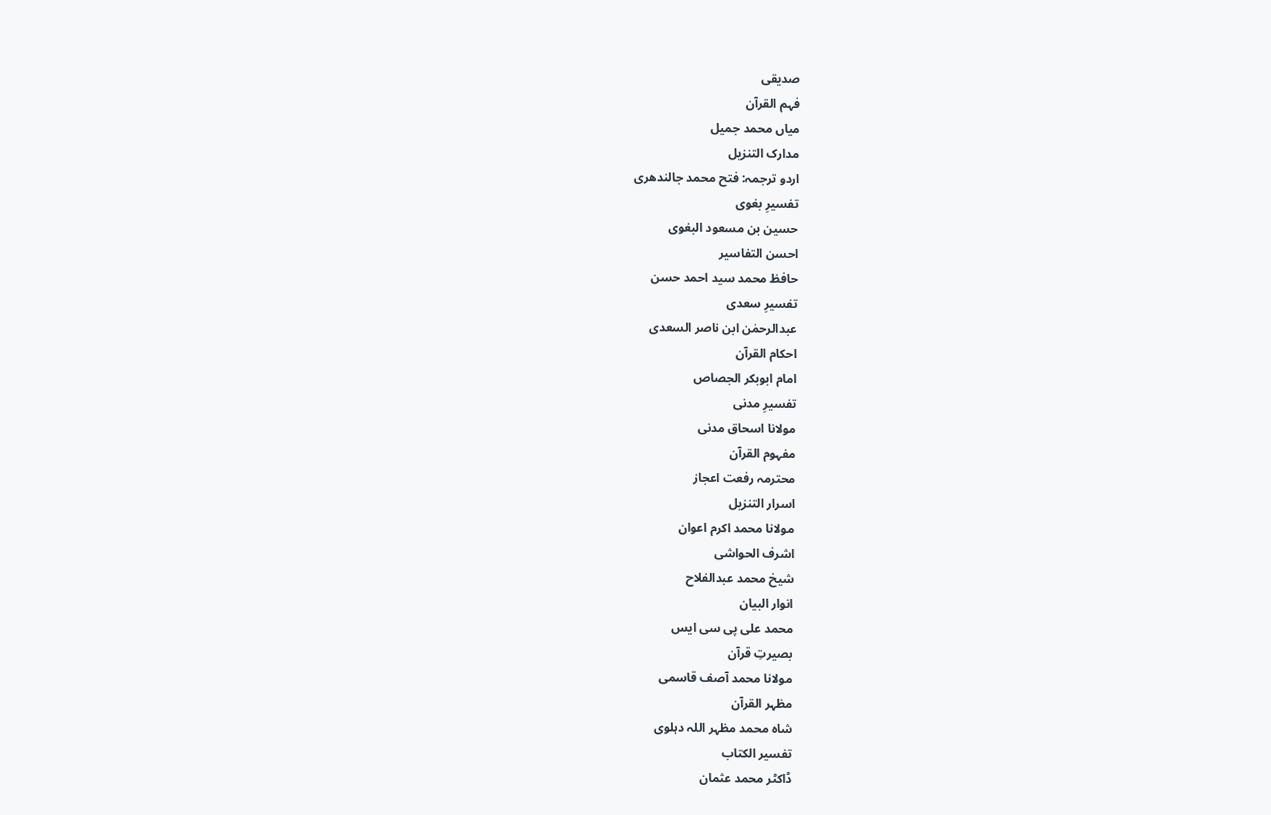صدیقی
فہم القرآن
میاں محمد جمیل
مدارک التنزیل
اردو ترجمہ: فتح محمد جالندھری
تفسیرِ بغوی
حسین بن مسعود البغوی
احسن التفاسیر
حافظ محمد سید احمد حسن
تفسیرِ سعدی
عبدالرحمٰن ابن ناصر السعدی
احکام القرآن
امام ابوبکر الجصاص
تفسیرِ مدنی
مولانا اسحاق مدنی
مفہوم القرآن
محترمہ رفعت اعجاز
اسرار التنزیل
مولانا محمد اکرم اعوان
اشرف الحواشی
شیخ محمد عبدالفلاح
انوار البیان
محمد علی پی سی ایس
بصیرتِ قرآن
مولانا محمد آصف قاسمی
مظہر القرآن
شاہ محمد مظہر اللہ دہلوی
تفسیر الکتاب
ڈاکٹر محمد عثمان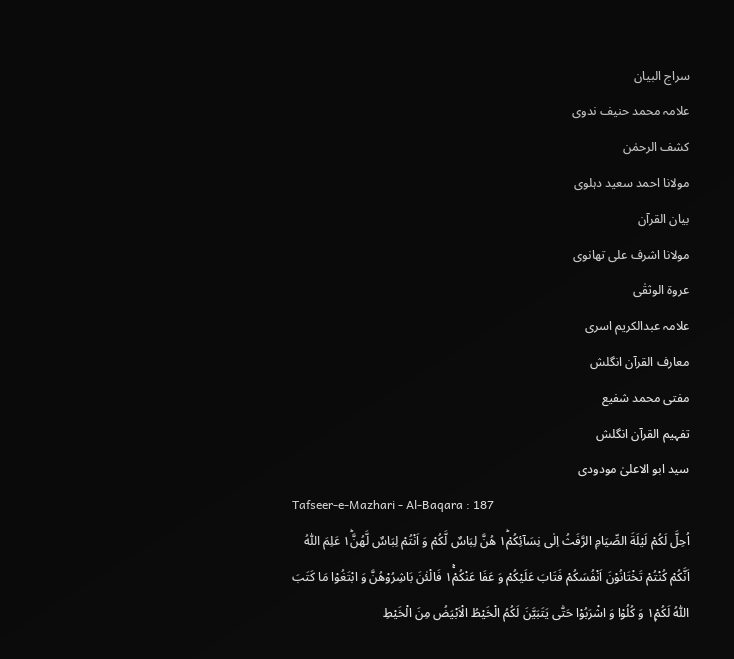سراج البیان
علامہ محمد حنیف ندوی
کشف الرحمٰن
مولانا احمد سعید دہلوی
بیان القرآن
مولانا اشرف علی تھانوی
عروۃ الوثقٰی
علامہ عبدالکریم اسری
معارف القرآن انگلش
مفتی محمد شفیع
تفہیم القرآن انگلش
سید ابو الاعلیٰ مودودی
Tafseer-e-Mazhari - Al-Baqara : 187
اُحِلَّ لَكُمْ لَیْلَةَ الصِّیَامِ الرَّفَثُ اِلٰى نِسَآئِكُمْ١ؕ هُنَّ لِبَاسٌ لَّكُمْ وَ اَنْتُمْ لِبَاسٌ لَّهُنَّ١ؕ عَلِمَ اللّٰهُ اَنَّكُمْ كُنْتُمْ تَخْتَانُوْنَ اَنْفُسَكُمْ فَتَابَ عَلَیْكُمْ وَ عَفَا عَنْكُمْ١ۚ فَالْئٰنَ بَاشِرُوْهُنَّ وَ ابْتَغُوْا مَا كَتَبَ اللّٰهُ لَكُمْ١۪ وَ كُلُوْا وَ اشْرَبُوْا حَتّٰى یَتَبَیَّنَ لَكُمُ الْخَیْطُ الْاَبْیَضُ مِنَ الْخَیْطِ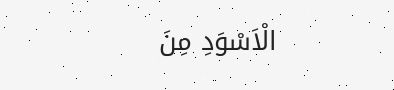الْاَسْوَدِ مِنَ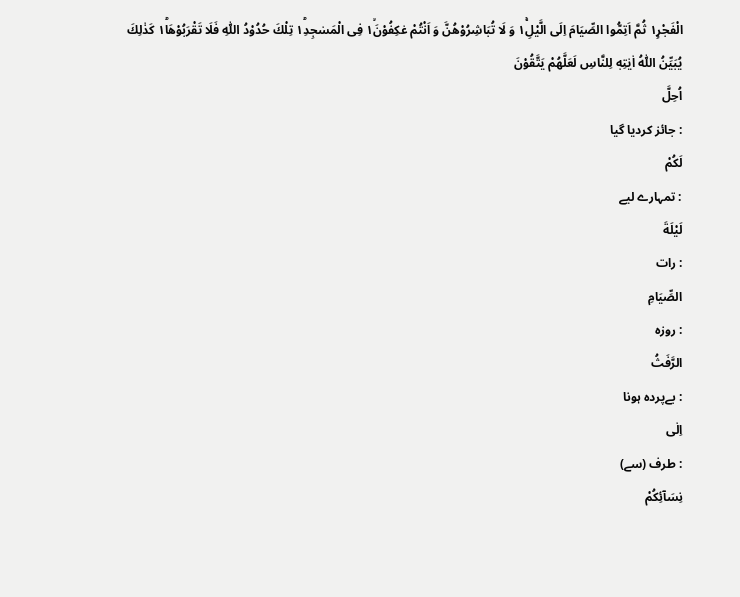الْفَجْرِ١۪ ثُمَّ اَتِمُّوا الصِّیَامَ اِلَى الَّیْلِ١ۚ وَ لَا تُبَاشِرُوْهُنَّ وَ اَنْتُمْ عٰكِفُوْنَ١ۙ فِی الْمَسٰجِدِ١ؕ تِلْكَ حُدُوْدُ اللّٰهِ فَلَا تَقْرَبُوْهَا١ؕ كَذٰلِكَ یُبَیِّنُ اللّٰهُ اٰیٰتِهٖ لِلنَّاسِ لَعَلَّهُمْ یَتَّقُوْنَ
اُحِلَّ
: جائز کردیا گیا
لَكُمْ
: تمہارے لیے
لَيْلَةَ
: رات
الصِّيَامِ
: روزہ
الرَّفَثُ
: بےپردہ ہونا
اِلٰى
: طرف (سے)
نِسَآئِكُمْ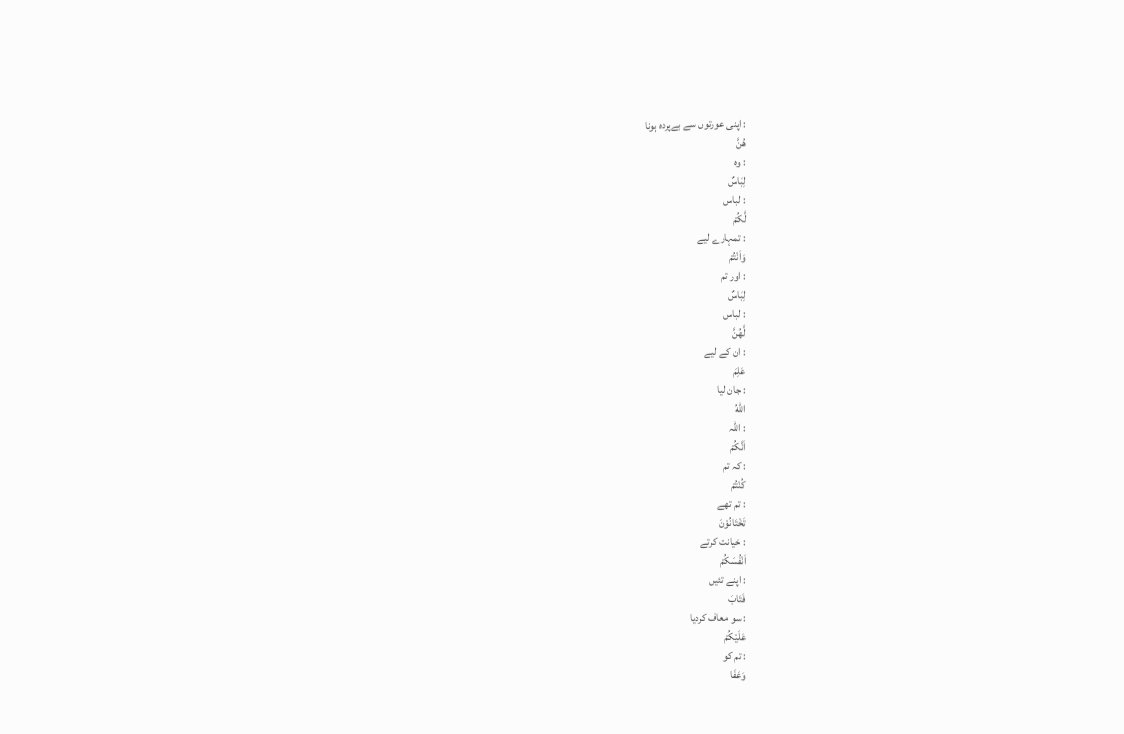: اپنی عورتوں سے بےپردہ ہونا
ھُنَّ
: وہ
لِبَاسٌ
: لباس
لَّكُمْ
: تمہارے لیے
وَاَنْتُمْ
: اور تم
لِبَاسٌ
: لباس
لَّهُنَّ
: ان کے لیے
عَلِمَ
: جان لیا
اللّٰهُ
: اللہ
اَنَّكُمْ
: کہ تم
كُنْتُمْ
: تم تھے
تَخْتَانُوْنَ
: خیانت کرتے
اَنْفُسَكُمْ
: اپنے تئیں
فَتَابَ
: سو معاف کردیا
عَلَيْكُمْ
: تم کو
وَعَفَا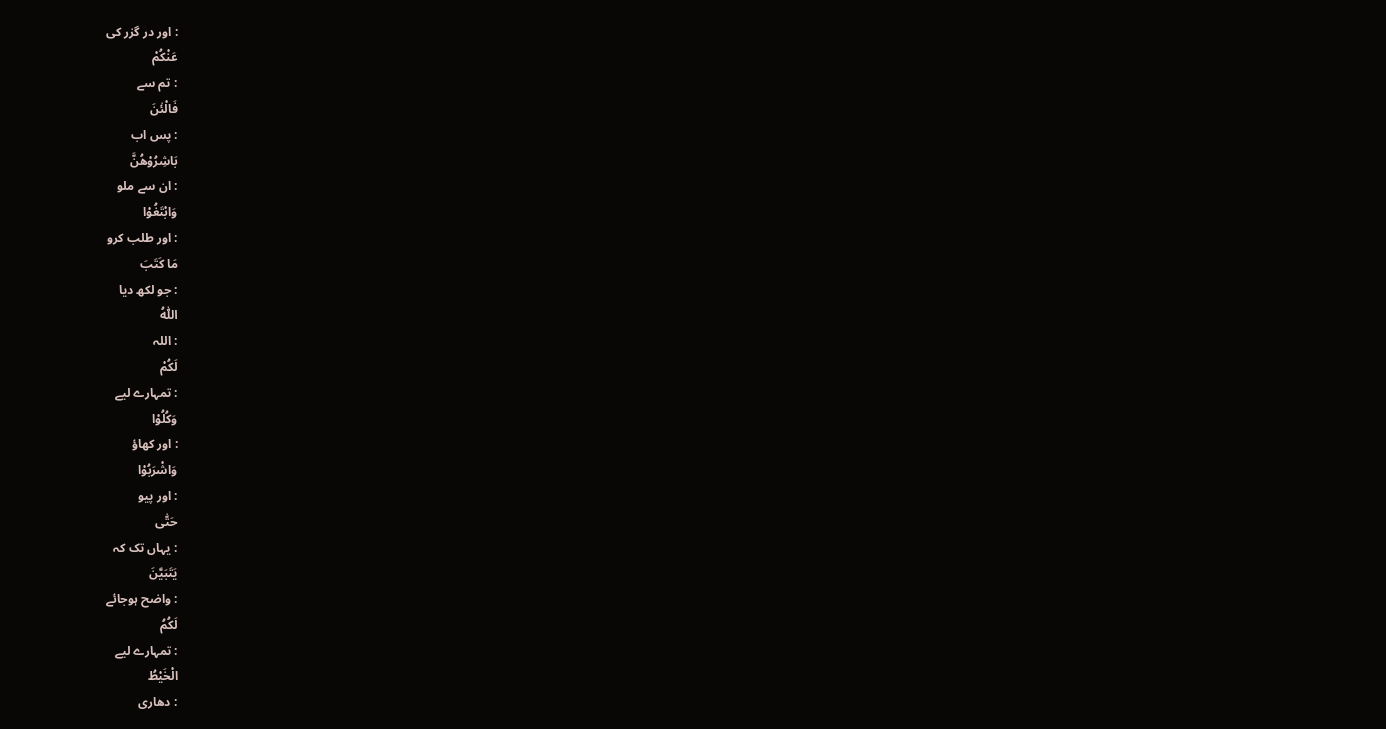: اور در گزر کی
عَنْكُمْ
: تم سے
فَالْئٰنَ
: پس اب
بَاشِرُوْھُنَّ
: ان سے ملو
وَابْتَغُوْا
: اور طلب کرو
مَا كَتَبَ
: جو لکھ دیا
اللّٰهُ
: اللہ
لَكُمْ
: تمہارے لیے
وَكُلُوْا
: اور کھاؤ
وَاشْرَبُوْا
: اور پیو
حَتّٰى
: یہاں تک کہ
يَتَبَيَّنَ
: واضح ہوجائے
لَكُمُ
: تمہارے لیے
الْخَيْطُ
: دھاری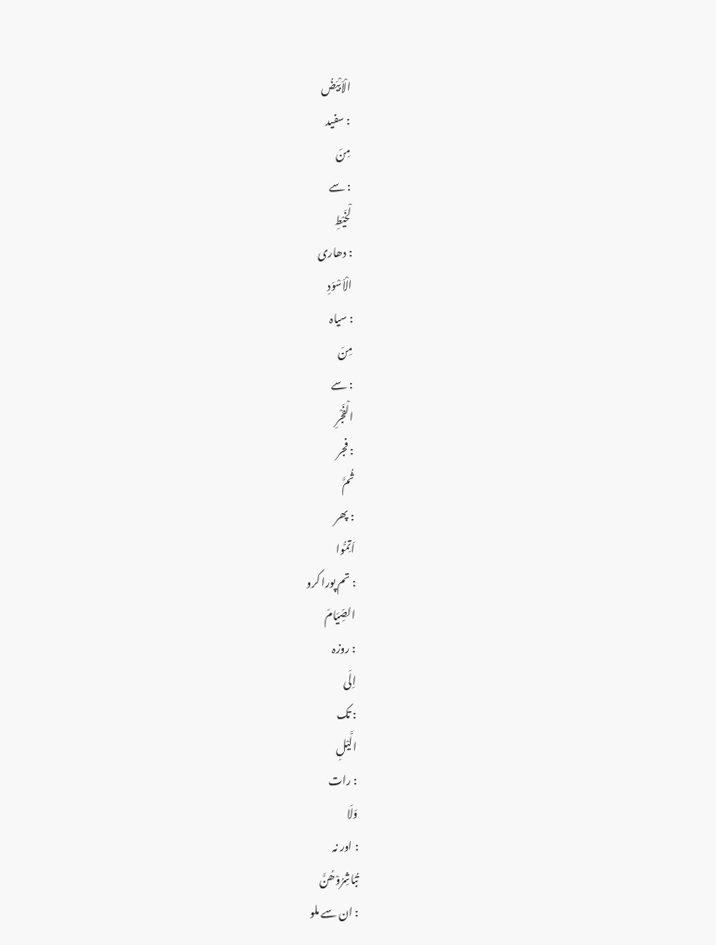الْاَبْيَضُ
: سفید
مِنَ
: سے
لْخَيْطِ
: دھاری
الْاَسْوَدِ
: سیاہ
مِنَ
: سے
الْفَجْرِ
: فجر
ثُمَّ
: پھر
اَتِمُّوا
: تم پورا کرو
الصِّيَامَ
: روزہ
اِلَى
: تک
الَّيْلِ
: رات
وَلَا
: اور نہ
تُبَاشِرُوْھُنَّ
: ان سے ملو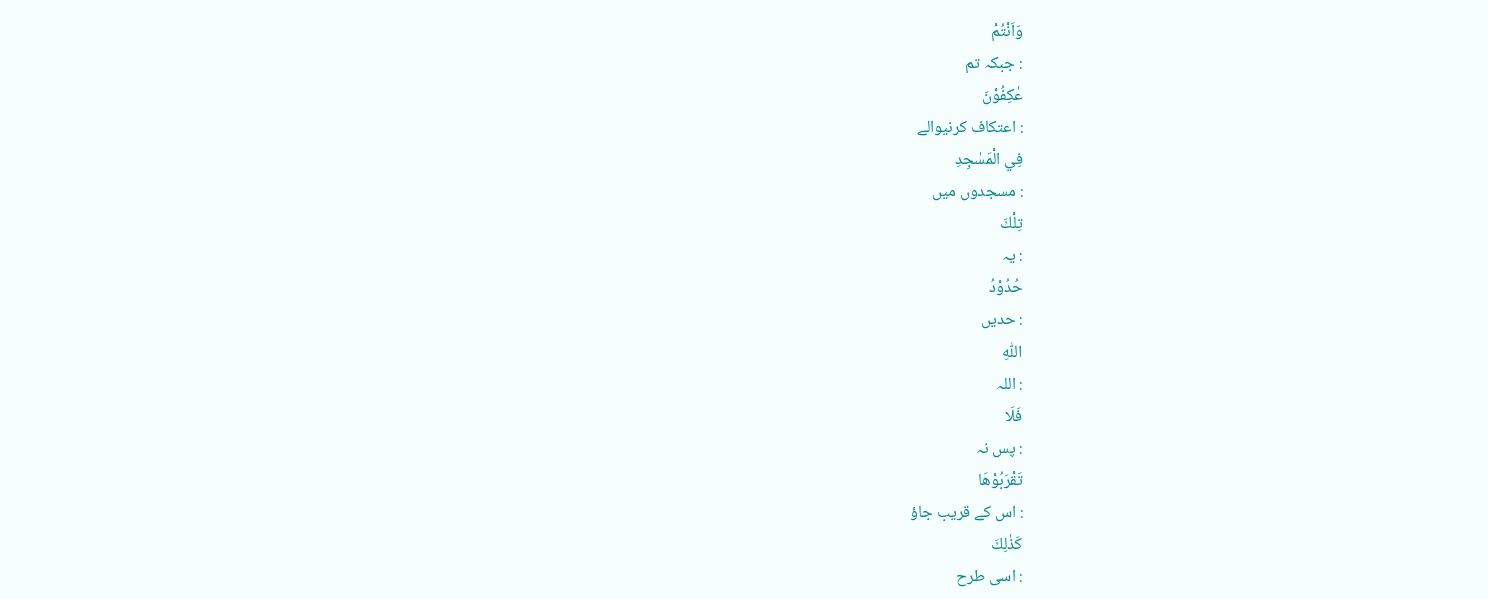وَاَنْتُمْ
: جبکہ تم
عٰكِفُوْنَ
: اعتکاف کرنیوالے
فِي الْمَسٰجِدِ
: مسجدوں میں
تِلْكَ
: یہ
حُدُوْدُ
: حدیں
اللّٰهِ
: اللہ
فَلَا
: پس نہ
تَقْرَبُوْھَا
: اس کے قریب جاؤ
كَذٰلِكَ
: اسی طرح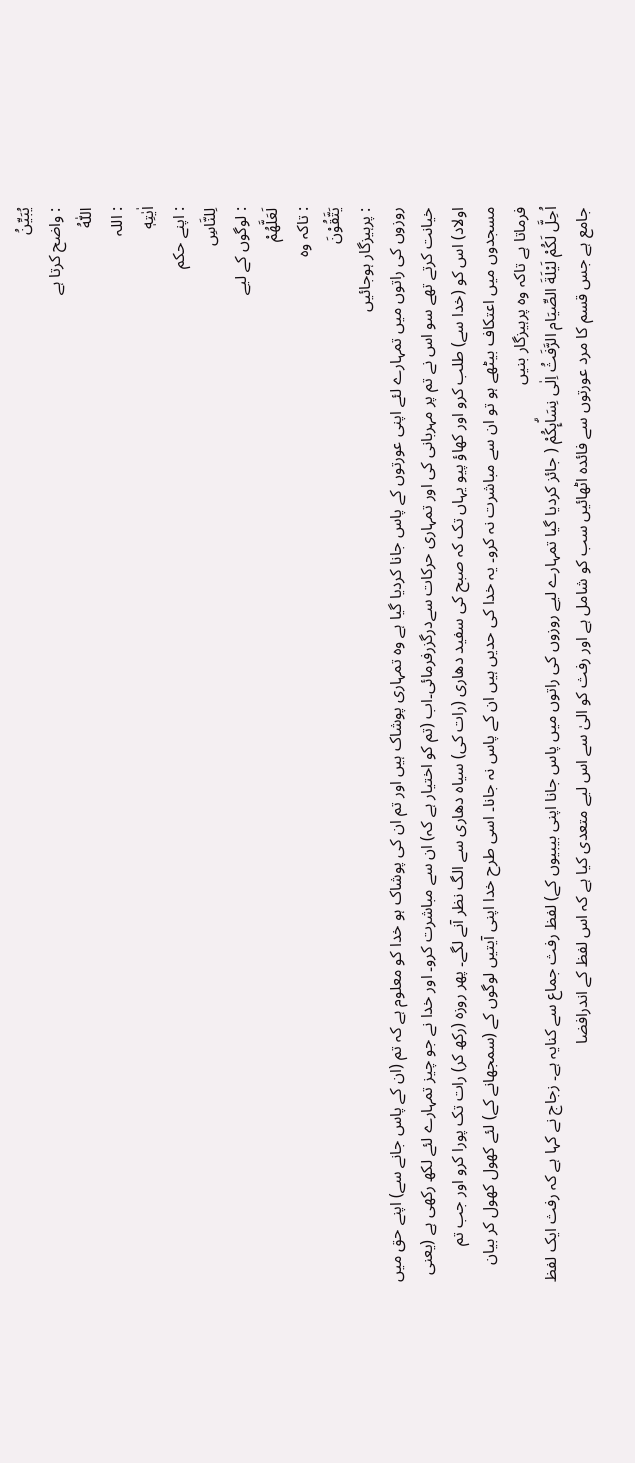يُبَيِّنُ
: واضح کرتا ہے
اللّٰهُ
: اللہ
اٰيٰتِهٖ
: اپنے حکم
لِلنَّاسِ
: لوگوں کے لیے
لَعَلَّهُمْ
: تاکہ وہ
يَتَّقُوْنَ
: پرہیزگار ہوجائیں
روزوں کی راتوں میں تمہارے لئے اپنی عورتوں کے پاس جانا کردیا گیا ہے وہ تمہاری پوشاک ہیں اور تم ان کی پوشاک ہو خدا کو معلوم ہے کہ تم (ان کے پاس جانے سے) اپنے حق میں خیانت کرتے تھے سو اس نے تم پر مہربانی کی اور تمہاری حرکات سےدرگزرفرمائی۔اب (تم کو اختیار ہے کہ) ان سے مباشرت کرو۔ اور خدا نے جو چیز تمہارے لئے لکھ رکھی ہے (یعنی اولاد) اس کو (خدا سے) طلب کرو اور کھاؤ پیو یہاں تک کہ صبح کی سفید دھاری (رات کی) سیاہ دھاری سے الگ نظر آنے لگے۔ پھر روزہ (رکھ کر) رات تک پورا کرو اور جب تم مسجدوں میں اعتکاف بیٹھے ہو تو ان سے مباشرت نہ کرو۔ یہ خدا کی حدیں ہیں ان کے پاس نہ جانا۔ اسی طرح خدا اپنی آیتیں لوگوں کے (سمجھانے کے) لئے کھول کھول کر بیان فرماتا ہے تاکہ وہ پرہیزگار بنیں
اُحِلَّ لَكُمْ لَيْلَةَ الصِّيَام الرَّفَثُ اِلٰى نِسَاۗىِٕكُمْ ( جائز کردیا گیا تمہارے لیے روزوں کی راتوں میں پاس جانا اپنی بیبیوں کے) لفظ رفث جماع سے کنایہ ہے۔ زجاج نے کہا ہے کہ رفث ایک لفظ جامع ہے جس قسم کا مرد عورتوں سے فائدہ اٹھائیں سب کو شامل ہے اور رفث کو الیٰ سے اس لیے متعدی کیا ہے کہ اس لفظ کے اندرافضا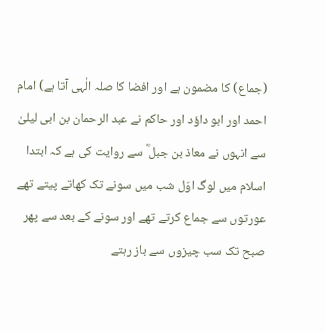(جماع) کا مضمون ہے اور افضا کا صلہ الٰہی آتا ہے) امام احمد اور ابو داؤد اور حاکم نے عبد الرحمان بن ابی لیلیٰ سے انہوں نے معاذ بن جبل ؓ سے روایت کی ہے کہ ابتدا اسلام میں لوگ اوّل شب میں سونے تک کھاتے پیتے تھے عورتوں سے جماع کرتے تھے اور سونے کے بعد سے پھر صبح تک سب چیزوں سے باز رہتے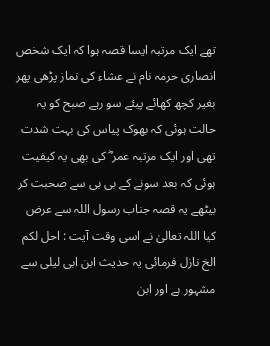تھے ایک مرتبہ ایسا قصہ ہوا کہ ایک شخص انصاری حرمہ نام نے عشاء کی نماز پڑھی پھر بغیر کچھ کھائے پیئے سو رہے صبح کو یہ حالت ہوئی کہ بھوک پیاس کی بہت شدت تھی اور ایک مرتبہ عمر ؓ کی بھی یہ کیفیت ہوئی کہ بعد سونے کے بی بی سے صحبت کر بیٹھے یہ قصہ جناب رسول اللہ سے عرض کیا اللہ تعالیٰ نے اسی وقت آیت : احل لکم الخ نازل فرمائی یہ حدیث ابن ابی لیلی سے مشہور ہے اور ابن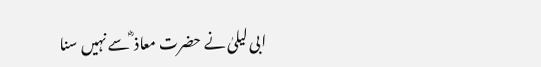ابی لیلیٰ نے حضرت معاذ ؓ سے نہیں سنا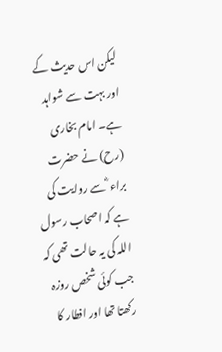لیکن اس حدیث کے اور بہت سے شواہد ہے۔ امام بخاری (رح) نے حضرت براء ؓ سے روایت کی ہے کہ اصحاب رسول اللہ کی یہ حالت تھی کہ جب کوئی شخص روزہ رکھتا تھا اور افطار کا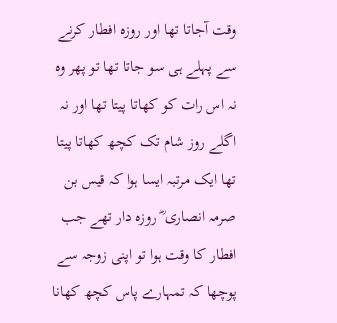وقت آجاتا تھا اور روزہ افطار کرنے سے پہلے ہی سو جاتا تھا تو پھر وہ نہ اس رات کو کھاتا پیتا تھا اور نہ اگلے روز شام تک کچھ کھاتا پیتا تھا ایک مرتبہ ایسا ہوا کہ قیس بن صرمہ انصاری ؓ روزہ دار تھے جب افطار کا وقت ہوا تو اپنی زوجہ سے پوچھا کہ تمہارے پاس کچھ کھانا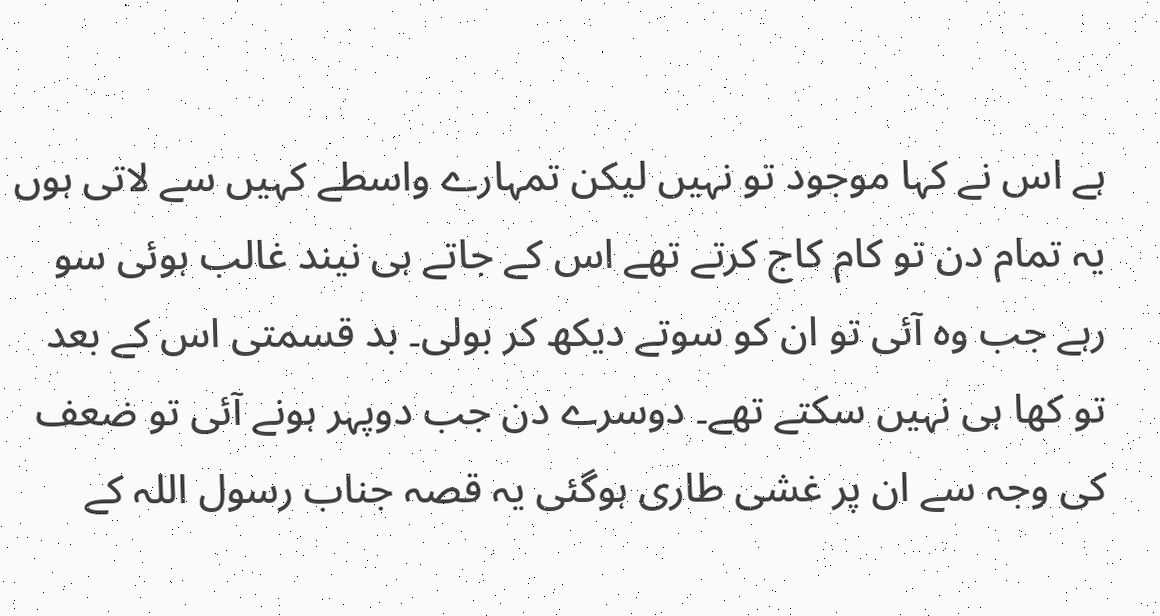ہے اس نے کہا موجود تو نہیں لیکن تمہارے واسطے کہیں سے لاتی ہوں یہ تمام دن تو کام کاج کرتے تھے اس کے جاتے ہی نیند غالب ہوئی سو رہے جب وہ آئی تو ان کو سوتے دیکھ کر بولی۔ بد قسمتی اس کے بعد تو کھا ہی نہیں سکتے تھے۔ دوسرے دن جب دوپہر ہونے آئی تو ضعف کی وجہ سے ان پر غشی طاری ہوگئی یہ قصہ جناب رسول اللہ کے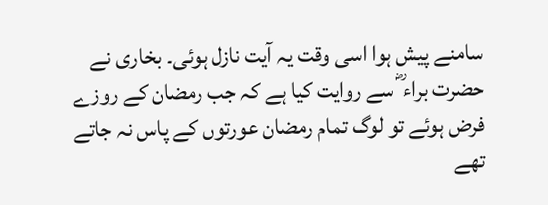سامنے پیش ہوا اسی وقت یہ آیت نازل ہوئی۔ بخاری نے حضرت براء ؓ سے روایت کیا ہے کہ جب رمضان کے روزے فرض ہوئے تو لوگ تمام رمضان عورتوں کے پاس نہ جاتے تھے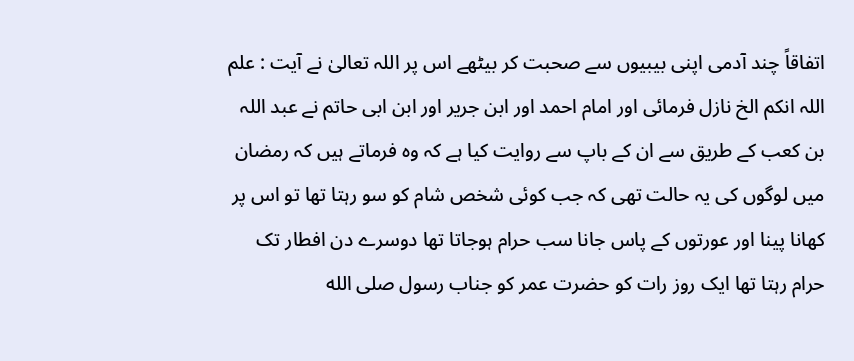اتفاقاً چند آدمی اپنی بیبیوں سے صحبت کر بیٹھے اس پر اللہ تعالیٰ نے آیت : علم اللہ انکم الخ نازل فرمائی اور امام احمد اور ابن جریر اور ابن ابی حاتم نے عبد اللہ بن کعب کے طریق سے ان کے باپ سے روایت کیا ہے کہ وہ فرماتے ہیں کہ رمضان میں لوگوں کی یہ حالت تھی کہ جب کوئی شخص شام کو سو رہتا تھا تو اس پر کھانا پینا اور عورتوں کے پاس جانا سب حرام ہوجاتا تھا دوسرے دن افطار تک حرام رہتا تھا ایک روز رات کو حضرت عمر کو جناب رسول صلى الله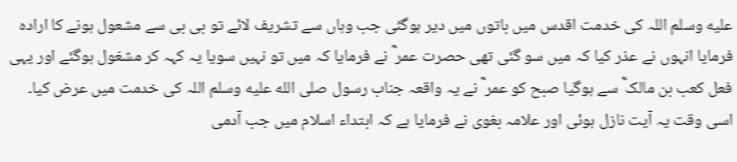عليه وسلم اللہ کی خدمت اقدس میں باتوں میں دیر ہوگئی جب وہاں سے تشریف لائے تو بی بی سے مشعول ہونے کا ارادہ فرمایا انہوں نے عذر کیا کہ میں سو گئی تھی حصرت عمر ؓ نے فرمایا کہ میں تو نہیں سویا یہ کہہ کر مشغول ہوگئے اور یہی فعل کعب بن مالک ؓ سے ہوگیا صبح کو عمر ؓ نے یہ واقعہ جناب رسول صلى الله عليه وسلم اللہ کی خدمت میں عرض کیا۔ اسی وقت یہ آیت نازل ہوئی اور علامہ بغوی نے فرمایا ہے کہ ابتداء اسلام میں جب آدمی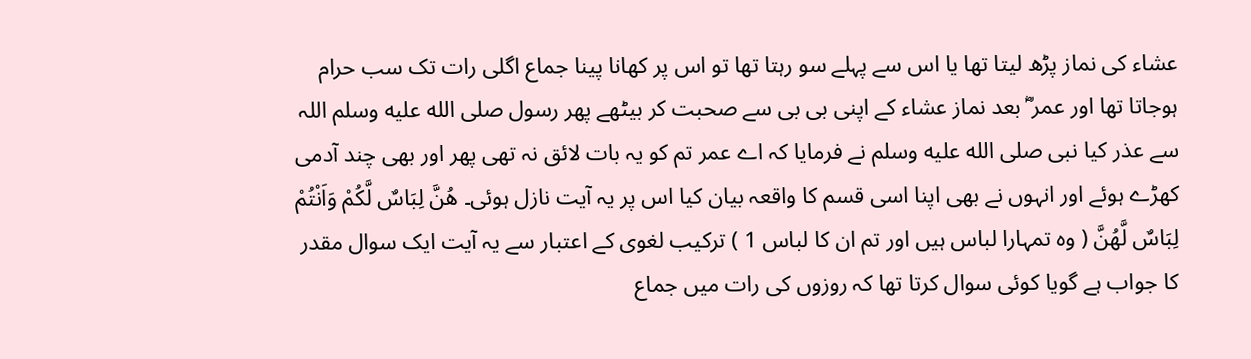عشاء کی نماز پڑھ لیتا تھا یا اس سے پہلے سو رہتا تھا تو اس پر کھانا پینا جماع اگلی رات تک سب حرام ہوجاتا تھا اور عمر ؓ بعد نماز عشاء کے اپنی بی بی سے صحبت کر بیٹھے پھر رسول صلى الله عليه وسلم اللہ سے عذر کیا نبی صلى الله عليه وسلم نے فرمایا کہ اے عمر تم کو یہ بات لائق نہ تھی پھر اور بھی چند آدمی کھڑے ہوئے اور انہوں نے بھی اپنا اسی قسم کا واقعہ بیان کیا اس پر یہ آیت نازل ہوئی۔ ھُنَّ لِبَاسٌ لَّكُمْ وَاَنْتُمْ لِبَاسٌ لَّهُنَّ ( وہ تمہارا لباس ہیں اور تم ان کا لباس 1 ) ترکیب لغوی کے اعتبار سے یہ آیت ایک سوال مقدر کا جواب ہے گویا کوئی سوال کرتا تھا کہ روزوں کی رات میں جماع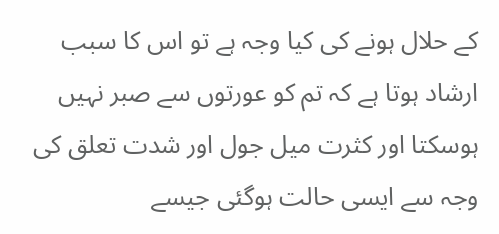کے حلال ہونے کی کیا وجہ ہے تو اس کا سبب ارشاد ہوتا ہے کہ تم کو عورتوں سے صبر نہیں ہوسکتا اور کثرت میل جول اور شدت تعلق کی وجہ سے ایسی حالت ہوگئی جیسے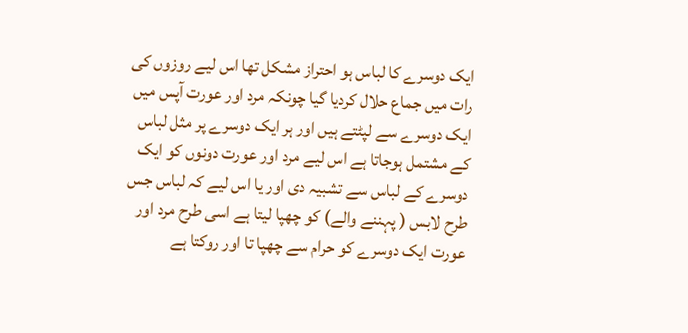ایک دوسرے کا لباس ہو احتراز مشکل تھا اس لیے روزوں کی رات میں جماع حلال کردیا گیا چونکہ مرد اور عورت آپس میں ایک دوسرے سے لپٹتے ہیں اور ہر ایک دوسرے پر مثل لباس کے مشتمل ہوجاتا ہے اس لیے مرد اور عورت دونوں کو ایک دوسرے کے لباس سے تشبیہ دی اور یا اس لیے کہ لباس جس طرح لابس ( پہننے والے) کو چھپا لیتا ہے اسی طرح مرد اور عورت ایک دوسرے کو حرام سے چھپا تا اور روکتا ہے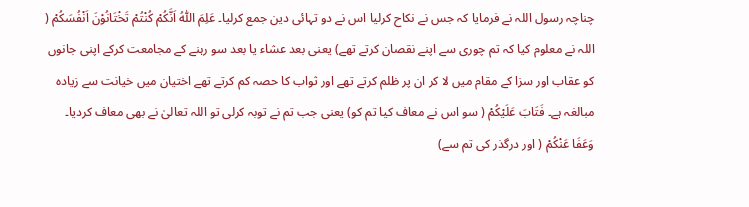چناچہ رسول اللہ نے فرمایا کہ جس نے نکاح کرلیا اس نے دو تہائی دین جمع کرلیا۔ عَلِمَ اللّٰهُ اَنَّكُمْ كُنْتُمْ تَخْتَانُوْنَ اَنْفُسَكُمْ ( اللہ نے معلوم کیا کہ تم چوری سے اپنے نقصان کرتے تھے) یعنی بعد عشاء یا بعد سو رہنے کے مجامعت کرکے اپنی جانوں کو عقاب اور سزا کے مقام میں لا کر ان پر ظلم کرتے تھے اور ثواب کا حصہ کم کرتے تھے اختیان میں خیانت سے زیادہ مبالغہ ہے۔ فَتَابَ عَلَيْكُمْ ( سو اس نے معاف کیا تم کو) یعنی جب تم نے توبہ کرلی تو اللہ تعالیٰ نے بھی معاف کردیا۔ وَعَفَا عَنْكُمْ ( اور درگذر کی تم سے)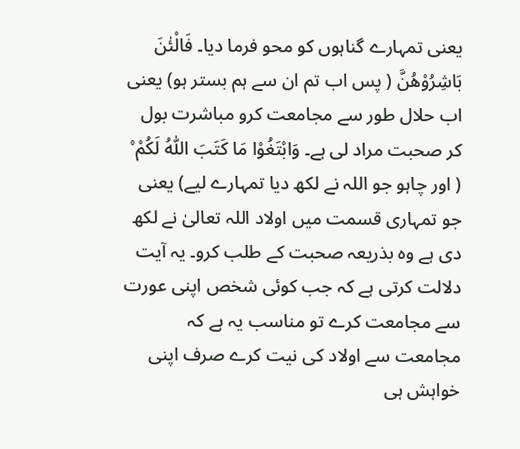یعنی تمہارے گناہوں کو محو فرما دیا۔ فَالْئٰنَ بَاشِرُوْھُنَّ ( پس اب تم ان سے ہم بستر ہو) یعنی اب حلال طور سے مجامعت کرو مباشرت بول کر صحبت مراد لی ہے۔ وَابْتَغُوْا مَا كَتَبَ اللّٰهُ لَكُمْ ۠ ( اور چاہو جو اللہ نے لکھ دیا تمہارے لیے) یعنی جو تمہاری قسمت میں اولاد اللہ تعالیٰ نے لکھ دی ہے وہ بذریعہ صحبت کے طلب کرو۔ یہ آیت دلالت کرتی ہے کہ جب کوئی شخص اپنی عورت سے مجامعت کرے تو مناسب یہ ہے کہ مجامعت سے اولاد کی نیت کرے صرف اپنی خواہش ہی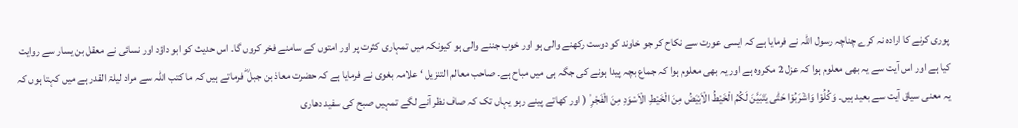پوری کرنے کا ارادہ نہ کرے چناچہ رسول اللہ نے فرمایا ہے کہ ایسی عورت سے نکاح کر جو خاوند کو دوست رکھنے والی ہو اور خوب جننے والی ہو کیونکہ میں تمہاری کثرت پر اور امتوں کے سامنے فخر کروں گا۔ اس حدیث کو ابو داؤد اور نسائی نے معقل بن یسار سے روایت کیا ہے اور اس آیت سے یہ بھی معلوم ہوا کہ عزل 2 مکروہ ہے اور یہ بھی معلوم ہوا کہ جماع بچہ پیدا ہونے کی جگہ ہی میں مباح ہے۔ صاحب معالم التنزیل ‘ علامہ بغوی نے فرمایا ہے کہ حضرت معاذ بن جبل ؓ فرماتے ہیں کہ ما کتب اللہ سے مراد لیلۃ القدر ہے میں کہتا ہوں کہ یہ معنی سیاق آیت سے بعید ہیں۔ وَكُلُوْا وَاشْرَبُوْا حَتّٰى يَتَبَيَّنَ لَكُمُ الْخَيْطُ الْاَبْيَضُ مِنَ الْخَيْطِ الْاَسْوَدِ مِنَ الْفَجْرِ ۠ ( اور کھاتے پینے رہو یہاں تک کہ صاف نظر آنے لگے تمہیں صبح کی سفید دھاری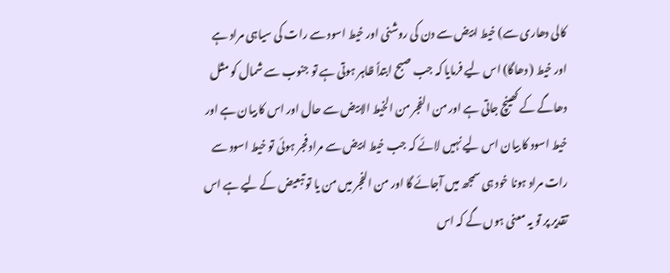کالی دھاری سے) خیط ابیض سے دن کی روشنی اور خیط اسود سے رات کی سیاہی مراد ہے اور خیط ( دھاگا) اس لیے فرمایا کہ جب صبح ابتداً ظاہر ہوتی ہے تو جنوب سے شمال کو مثل دھاگے کے کھینچ جاتی ہے اور من الفجر من الخیط الابیض سے حال اور اس کا بیان ہے اور خیط اسود کا بیان اس لیے نہیں لائے کہ جب خیط ابیض سے مراد فجر ہوئی تو خیط اسود سے رات مراد ہونا خود ہی سمجھ میں آجائے گا اور من الفجر میں من یا تو تبعیض کے لیے ہے اس تقدیر پر تو یہ معنی ہوں گے کہ اس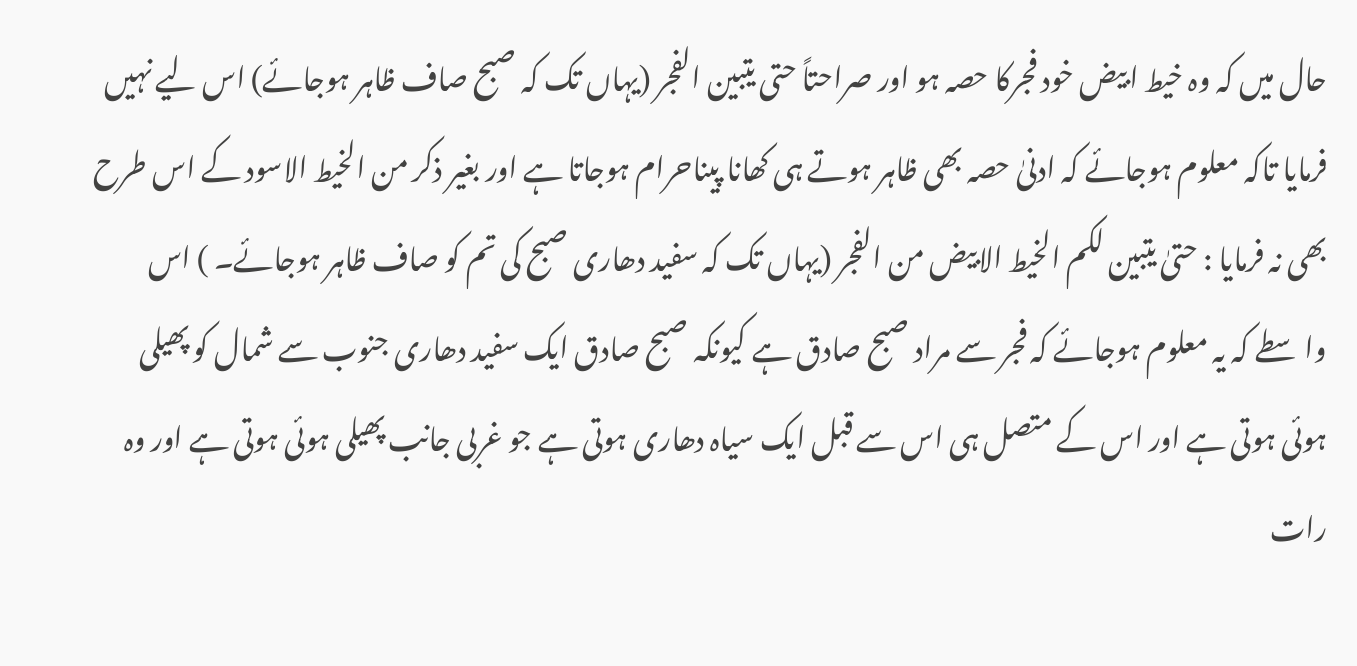حال میں کہ وہ خیط ابیض خود فجرکا حصہ ہو اور صراحتاً حتی یتبین الفجر (یہاں تک کہ صبح صاف ظاہر ہوجائے) اس لیے نہیں فرمایا تاکہ معلوم ہوجائے کہ ادنیٰ حصہ بھی ظاہر ہوتے ہی کھانا پیناحرام ہوجاتا ہے اور بغیر ذکر من الخیط الاسود کے اس طرح بھی نہ فرمایا : حتیٰ یتبین لکم الخیط الابیض من الفجر (یہاں تک کہ سفید دھاری صبح کی تم کو صاف ظاہر ہوجائے۔ ) اس واسطے کہ یہ معلوم ہوجائے کہ فجر سے مراد صبح صادق ہے کیونکہ صبح صادق ایک سفید دھاری جنوب سے شمال کو پھیلی ہوئی ہوتی ہے اور اس کے متصل ہی اس سے قبل ایک سیاہ دھاری ہوتی ہے جو غربی جانب پھیلی ہوئی ہوتی ہے اور وہ رات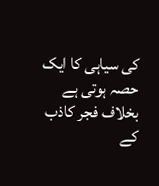کی سیاہی کا ایک حصہ ہوتی ہے بخلاف فجر کاذب کے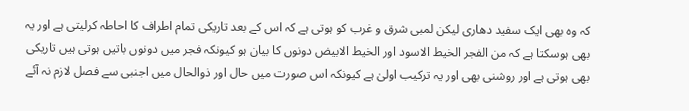کہ وہ بھی ایک سفید دھاری لیکن لمبی شرق و غرب کو ہوتی ہے کہ اس کے بعد تاریکی تمام اطراف کا احاطہ کرلیتی ہے اور یہ بھی ہوسکتا ہے کہ من الفجر الخیط الاسود اور الخیط الابیض دونوں کا بیان ہو کیونکہ فجر میں دونوں باتیں ہوتی ہیں تاریکی بھی ہوتی ہے اور روشنی بھی اور یہ ترکیب اولیٰ ہے کیونکہ اس صورت میں حال اور ذوالحال میں اجنبی سے فصل لازم نہ آئے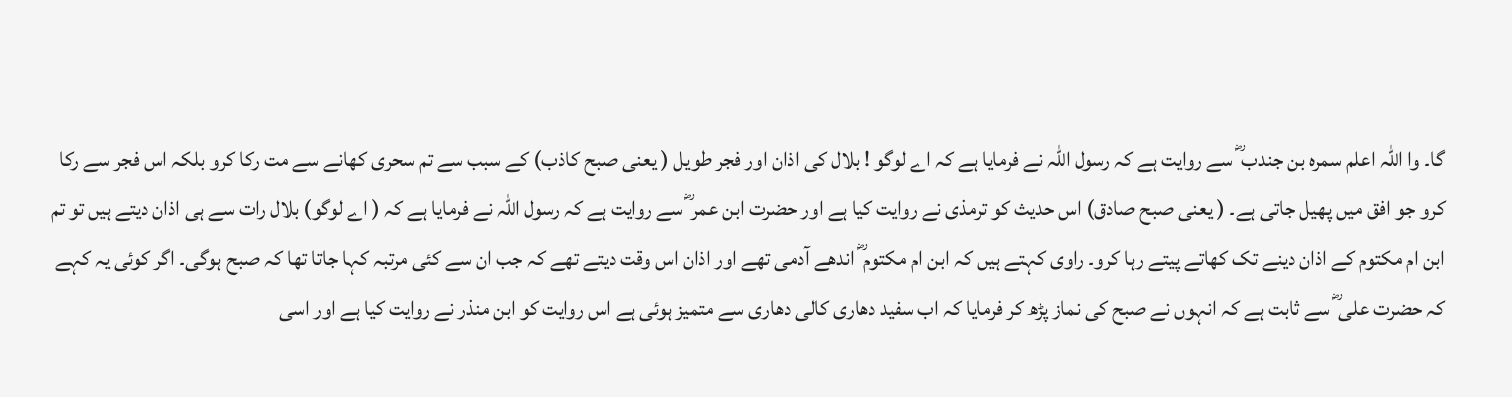گا۔ وا اللہ اعلم سمرہ بن جندب ؓ سے روایت ہے کہ رسول اللہ نے فرمایا ہے کہ اے لوگو ! بلال کی اذان اور فجر طویل ( یعنی صبح کاذب) کے سبب سے تم سحری کھانے سے مت رکا کرو بلکہ اس فجر سے رکا کرو جو افق میں پھیل جاتی ہے۔ ( یعنی صبح صادق) اس حدیث کو ترمذی نے روایت کیا ہے اور حضرت ابن عمر ؓ سے روایت ہے کہ رسول اللہ نے فرمایا ہے کہ ( اے لوگو) بلال رات سے ہی اذان دیتے ہیں تو تم ابن ام مکتوم کے اذان دینے تک کھاتے پیتے رہا کرو۔ راوی کہتے ہیں کہ ابن ام مکتوم ؓ اندھے آدمی تھے اور اذان اس وقت دیتے تھے کہ جب ان سے کئی مرتبہ کہا جاتا تھا کہ صبح ہوگی۔ اگر کوئی یہ کہے کہ حضرت علی ؓ سے ثابت ہے کہ انہوں نے صبح کی نماز پڑھ کر فرمایا کہ اب سفید دھاری کالی دھاری سے متمیز ہوئی ہے اس روایت کو ابن منذر نے روایت کیا ہے اور اسی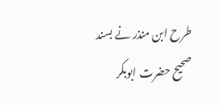طرح ابن منذر نے بسند صحیح حضرت ابوبکر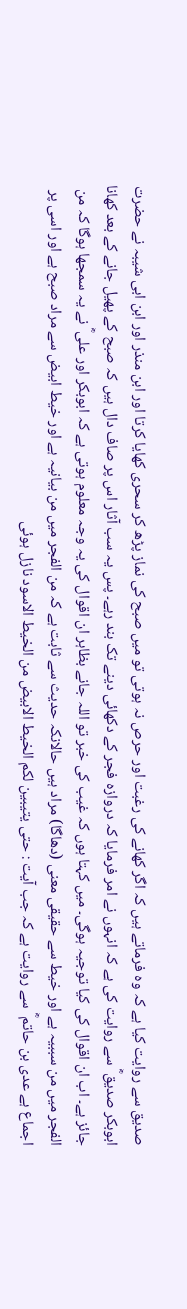صدیق سے روایت کیا ہے کہ وہ فرماتے ہیں کہ اگر کھانے کی رغبت اور حرص نہ ہوتی تو میں صبح کی نماز پڑھ کر سحری کھایا کرتا اور ابن منذر اور ابن ابی شیبہ نے حضرت ابوبکر صدیق ؓ سے روایت کی ہے کہ انہوں نے امر فرمایا کہ دروازہ فجر کے دکھائی دینے تک بند رہے۔ پس یہ سب آثار اس پر صاف دال ہیں کہ صبح کے پھیل جانے کے بعد کھانا جائز ہے۔ اب ان اقوال کی کیا توجیہ ہوگی۔ میں کہتا ہوں کہ غیب کی خبر تو اللہ جانے بظاہر ان اقوال کی یہ وجہ معلوم ہوتی ہے کہ ابوبکر اور علی ؓ نے یہ سمجھا ہوگا کہ من الفجر میں من سببیہ ہے اور خیط سے حقیقی معنی (دھاگا) مراد ہیں حالانکہ حدیث سے ثابت ہے کہ من الفجر میں من بیانیہ ہے اور خیط ابیض سے مراد صبح ہے اور اسی پر اجماع ہے عدی بن حاتم ؓ سے روایت ہے کہ جب آیت : حتی یتیبین لکم الخیط الابیض من الخیط الاسود نازل ہوئی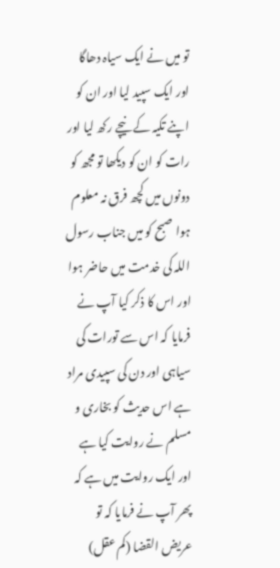تو میں نے ایک سیاہ دھاگا اور ایک سپید لیا اور ان کو اپنے تکیہ کے نیچے رکھ لیا اور رات کو ان کو دیکھا تو مجھ کو دونوں میں کچھ فرق نہ معلوم ہوا صبح کو میں جناب رسول اللہ کی خدمت میں حاضر ہوا اور اس کا ذکر کیا آپ نے فرمایا کہ اس سے تورات کی سیاہی اور دن کی سپیدی مراد ہے اس حدیث کو بخاری و مسلم نے روایت کیا ہے اور ایک روایت میں ہے کہ پھر آپ نے فرمایا کہ تو عریض القضا (کم عقل)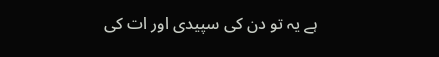ہے یہ تو دن کی سپیدی اور ات کی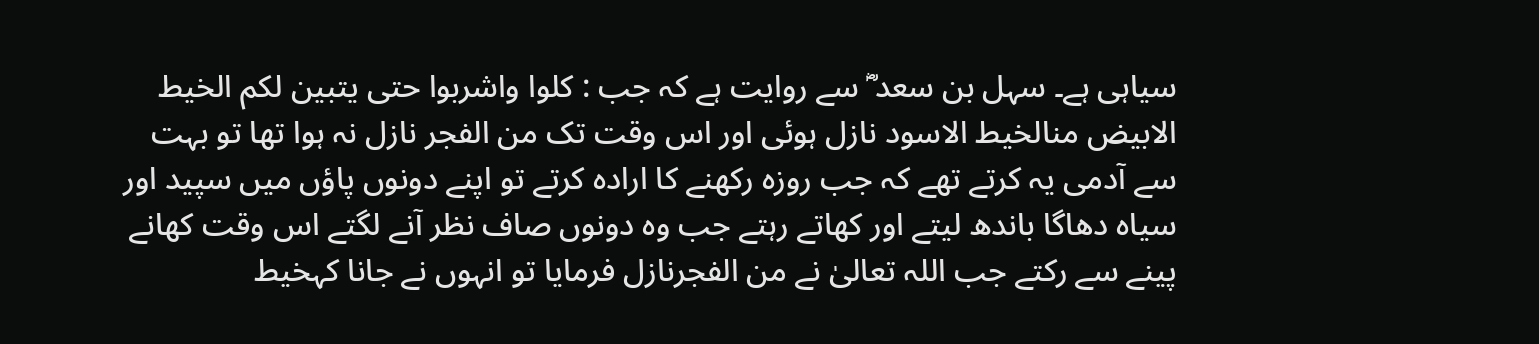سیاہی ہے۔ سہل بن سعد ؓ سے روایت ہے کہ جب : کلوا واشربوا حتی یتبین لکم الخیط الابیض منالخیط الاسود نازل ہوئی اور اس وقت تک من الفجر نازل نہ ہوا تھا تو بہت سے آدمی یہ کرتے تھے کہ جب روزہ رکھنے کا ارادہ کرتے تو اپنے دونوں پاؤں میں سپید اور سیاہ دھاگا باندھ لیتے اور کھاتے رہتے جب وہ دونوں صاف نظر آنے لگتے اس وقت کھانے پینے سے رکتے جب اللہ تعالیٰ نے من الفجرنازل فرمایا تو انہوں نے جانا کہخیط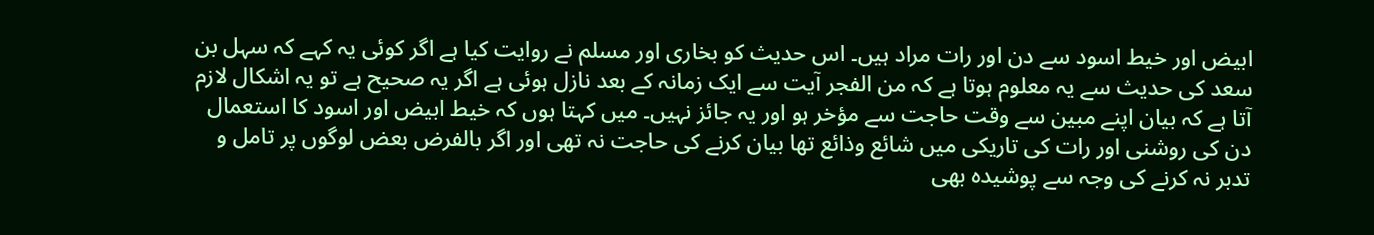ابیض اور خیط اسود سے دن اور رات مراد ہیں۔ اس حدیث کو بخاری اور مسلم نے روایت کیا ہے اگر کوئی یہ کہے کہ سہل بن سعد کی حدیث سے یہ معلوم ہوتا ہے کہ من الفجر آیت سے ایک زمانہ کے بعد نازل ہوئی ہے اگر یہ صحیح ہے تو یہ اشکال لازم آتا ہے کہ بیان اپنے مبین سے وقت حاجت سے مؤخر ہو اور یہ جائز نہیں۔ میں کہتا ہوں کہ خیط ابیض اور اسود کا استعمال دن کی روشنی اور رات کی تاریکی میں شائع وذائع تھا بیان کرنے کی حاجت نہ تھی اور اگر بالفرض بعض لوگوں پر تامل و تدبر نہ کرنے کی وجہ سے پوشیدہ بھی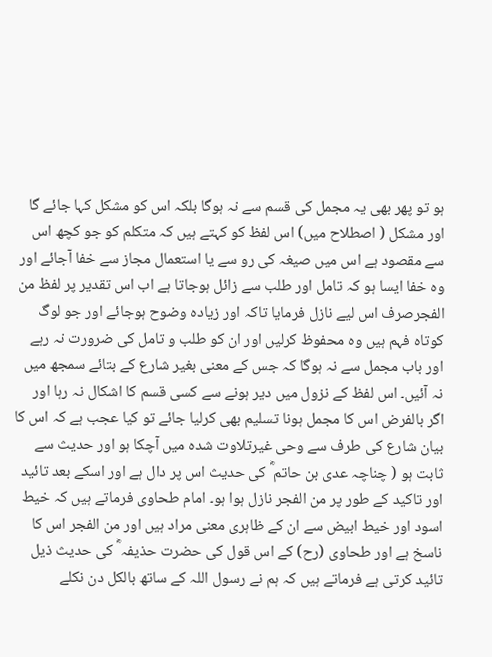ہو تو پھر بھی یہ مجمل کی قسم سے نہ ہوگا بلکہ اس کو مشکل کہا جائے گا اور مشکل ( اصطلاح میں) اس لفظ کو کہتے ہیں کہ متکلم کو جو کچھ اس سے مقصود ہے اس میں صیغہ کی رو سے یا استعمال مجاز سے خفا آجائے اور وہ خفا ایسا ہو کہ تامل اور طلب سے زائل ہوجاتا ہے اب اس تقدیر پر لفظ من الفجرصرف اس لیے نازل فرمایا تاکہ اور زیادہ وضوح ہوجائے اور جو لوگ کوتاہ فہم ہیں وہ محفوظ کرلیں اور ان کو طلب و تامل کی ضرورت نہ رہے اور باب مجمل سے نہ ہوگا کہ جس کے معنی بغیر شارع کے بتائے سمجھ میں نہ آئیں۔ اس لفظ کے نزول میں دیر ہونے سے کسی قسم کا اشکال نہ رہا اور اگر بالفرض اس کا مجمل ہونا تسلیم بھی کرلیا جائے تو کیا عجب ہے کہ اس کا بیان شارع کی طرف سے وحی غیرتلاوت شدہ میں آچکا ہو اور حدیث سے ثابت ہو ( چناچہ عدی بن حاتم ؓ کی حدیث اس پر دال ہے اور اسکے بعد تائید اور تاکید کے طور پر من الفجر نازل ہوا ہو۔ امام طحاوی فرماتے ہیں کہ خیط اسود اور خیط ابیض سے ان کے ظاہری معنی مراد ہیں اور من الفجر اس کا ناسخ ہے اور طحاوی (رح) کے اس قول کی حضرت حذیفہ ؓ کی حدیث ذیل تائید کرتی ہے فرماتے ہیں کہ ہم نے رسول اللہ کے ساتھ بالکل دن نکلے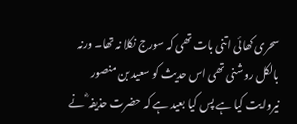سحری کھائی اتنی بات تھی کہ سورج نکلا نہ تھا۔ ورنہ بالکل روشنی تھی اس حدیث کو سعید بن منصور نیروایت کیا ہے پس کیا بعید ہے کہ حضرت حذیفہ ؓ نے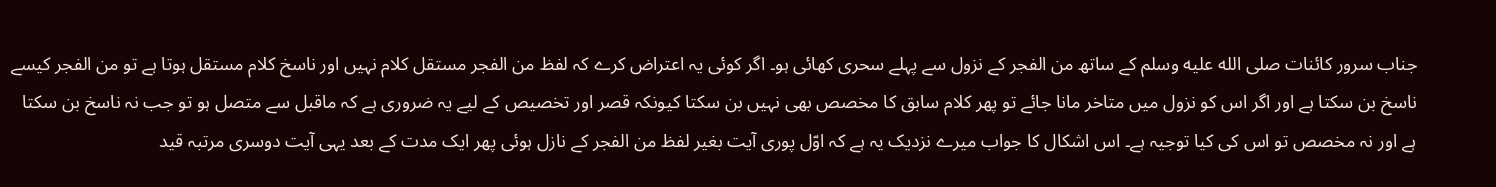جناب سرور کائنات صلى الله عليه وسلم کے ساتھ من الفجر کے نزول سے پہلے سحری کھائی ہو۔ اگر کوئی یہ اعتراض کرے کہ لفظ من الفجر مستقل کلام نہیں اور ناسخ کلام مستقل ہوتا ہے تو من الفجر کیسے ناسخ بن سکتا ہے اور اگر اس کو نزول میں متاخر مانا جائے تو پھر کلام سابق کا مخصص بھی نہیں بن سکتا کیونکہ قصر اور تخصیص کے لیے یہ ضروری ہے کہ ماقبل سے متصل ہو تو جب نہ ناسخ بن سکتا ہے اور نہ مخصص تو اس کی کیا توجیہ ہے۔ اس اشکال کا جواب میرے نزدیک یہ ہے کہ اوّل پوری آیت بغیر لفظ من الفجر کے نازل ہوئی پھر ایک مدت کے بعد یہی آیت دوسری مرتبہ قید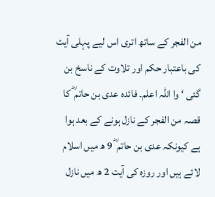من الفجر کے ساتھ اتری اس لیے پہلی آیت کی باعتبار حکم اور تلاوت کے ناسخ بن گئی ‘ وا اللہ اعلم۔ فائدہ عدی بن حاتم ؓ کا قصہ من الفجر کے نازل ہونے کے بعد ہوا ہے کیونکہ عدی بن حاتم ؓ 9 ھ میں اسلام لائے ہیں اور روزہ کی آیت 2 ھ میں نازل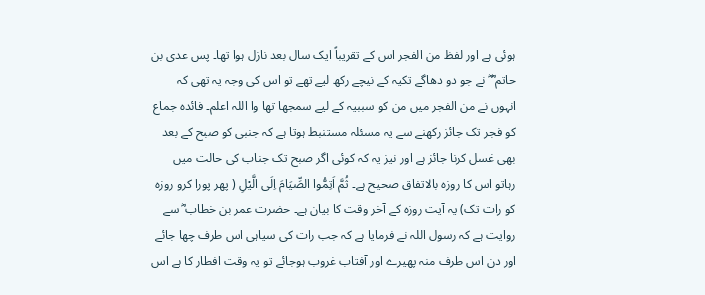ہوئی ہے اور لفظ من الفجر اس کے تقریباً ایک سال بعد نازل ہوا تھا۔ پس عدی بن حاتم ؓ ؓ نے جو دو دھاگے تکیہ کے نیچے رکھ لیے تھے تو اس کی وجہ یہ تھی کہ انہوں نے من الفجر میں من کو سببیہ کے لیے سمجھا تھا وا اللہ اعلم۔ فائدہ جماع کو فجر تک جائز رکھنے سے یہ مسئلہ مستنبط ہوتا ہے کہ جنبی کو صبح کے بعد بھی غسل کرنا جائز ہے اور نیز یہ کہ کوئی اگر صبح تک جناب کی حالت میں رہاتو اس کا روزہ بالاتفاق صحیح ہے۔ ثُمَّ اَتِمُّوا الصِّيَامَ اِلَى الَّيْلِ ( پھر پورا کرو روزہ کو رات تک) یہ آیت روزہ کے آخر وقت کا بیان ہے۔ حضرت عمر بن خطاب ؓ سے روایت ہے کہ رسول اللہ نے فرمایا ہے کہ جب رات کی سیاہی اس طرف چھا جائے اور دن اس طرف منہ پھیرے اور آفتاب غروب ہوجائے تو یہ وقت افطار کا ہے اس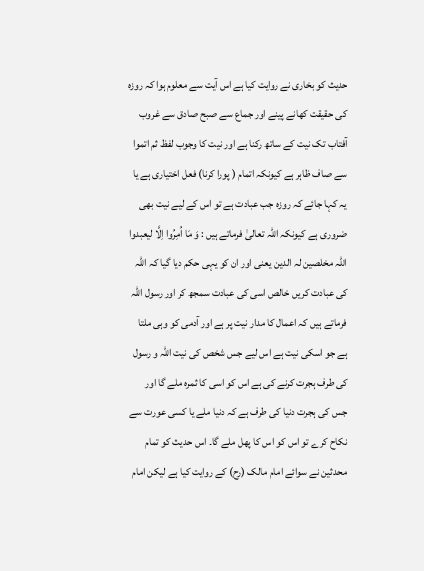حدیث کو بخاری نے روایت کیا ہے اس آیت سے معلوم ہوا کہ روزہ کی حقیقت کھانے پینے اور جماع سے صبح صادق سے غروب آفتاب تک نیت کے ساتھ رکنا ہے اور نیت کا وجوب لفظ ثم اتموا سے صاف ظاہر ہے کیونکہ اتمام ( پورا کرنا) فعل اختیاری ہے یا یہ کہا جائے کہ روزہ جب عبادت ہے تو اس کے لیے نیت بھی ضروری ہے کیونکہ اللہ تعالیٰ فرماتے ہیں : وَ مَا اُمِرُوا اِلَّا لیعبدوا اللہ مخلصین لہ الدین یعنی اور ان کو یہی حکم دیا گیا کہ اللہ کی عبادت کریں خالص اسی کی عبادت سمجھ کر اور رسول اللہ فرماتے ہیں کہ اعمال کا مدار نیت پر ہے اور آدمی کو وہی ملتا ہے جو اسکی نیت ہے اس لیے جس شخص کی نیت اللہ و رسول کی طرف ہجرت کرنے کی ہے اس کو اسی کا ثمرہ ملے گا اور جس کی ہجرت دنیا کی طرف ہے کہ دنیا ملے یا کسی عورت سے نکاح کرے تو اس کو اس کا پھل ملے گا۔ اس حدیث کو تمام محدثین نے سوائے امام مالک (رح) کے روایت کیا ہے لیکن امام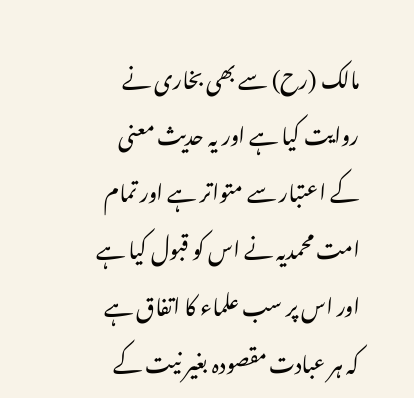مالک (رح) سے بھی بخاری نے روایت کیا ہے اور یہ حدیث معنی کے اعتبار سے متواتر ہے اور تمام امت محمدیہ نے اس کو قبول کیا ہے اور اس پر سب علماء کا اتفاق ہے کہ ہر عبادت مقصودہ بغیر نیت کے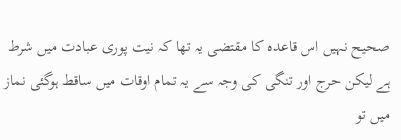صحیح نہیں اس قاعدہ کا مقتضی یہ تھا کہ نیت پوری عبادت میں شرط ہے لیکن حرج اور تنگی کی وجہ سے یہ تمام اوقات میں ساقط ہوگئی نماز میں تو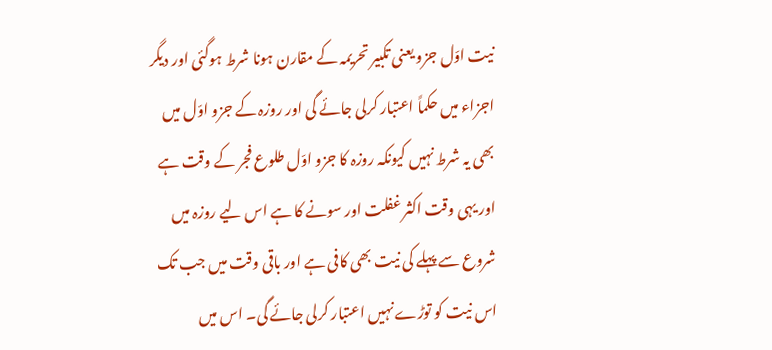نیت اوّل جزو یعنی تکبیر تحریمہ کے مقارن ہونا شرط ہوگئی اور دیگر اجزاء میں حکماً اعتبار کرلی جائے گی اور روزہ کے جزو اوّل میں بھی یہ شرط نہیں کیونکہ روزہ کا جزو اوّل طلوع فجر کے وقت ہے اور یہی وقت اکثر غفلت اور سونے کا ہے اس لیے روزہ میں شروع سے پہلے کی نیت بھی کافی ہے اور باقی وقت میں جب تک اس نیت کو توڑے نہیں اعتبار کرلی جائے گی۔ اس میں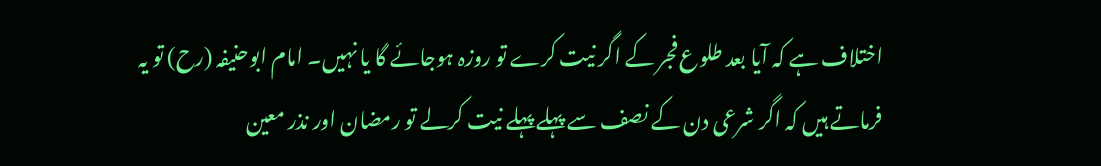اختلاف ہے کہ آیا بعد طلوع فجر کے اگر نیت کرے تو روزہ ہوجائے گا یا نہیں۔ امام ابوحنیفہ (رح) تو یہ فرماتے ہیں کہ اگر شرعی دن کے نصف سے پہلے پہلے نیت کرلے تو رمضان اور نذر معین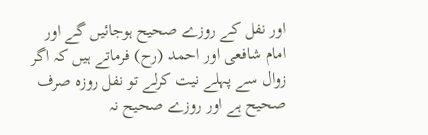اور نفل کے روزے صحیح ہوجائیں گے اور امام شافعی اور احمد (رح) فرماتے ہیں کہ اگر زوال سے پہلے نیت کرلے تو نفل روزہ صرف صحیح ہے اور روزے صحیح نہ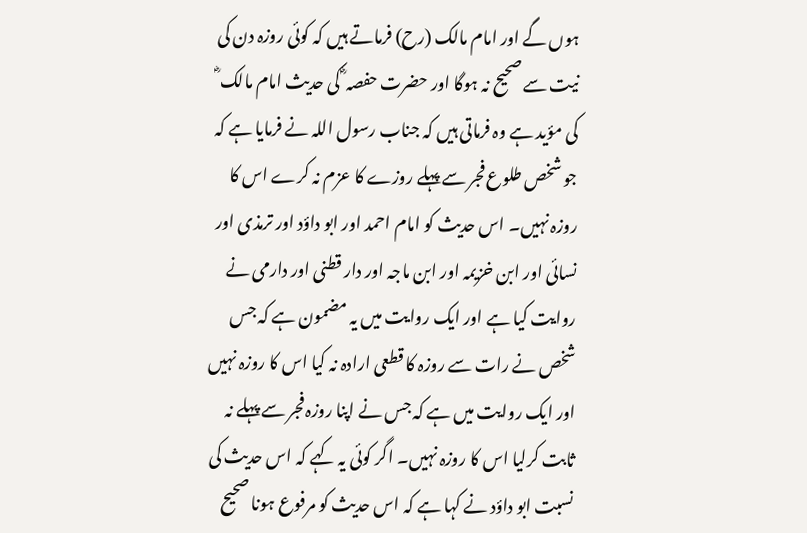ہوں گے اور امام مالک (رح) فرماتے ہیں کہ کوئی روزہ دن کی نیت سے صحیح نہ ہوگا اور حضرت حفصہ ؓ کی حدیث امام مالک ؓ کی مؤید ہے وہ فرماتی ہیں کہ جناب رسول اللہ نے فرمایا ہے کہ جو شخص طلوع فجر سے پہلے روزے کا عزم نہ کرے اس کا روزہ نہیں۔ اس حدیث کو امام احمد اور ابو داؤد اور ترمذی اور نسائی اور ابن خزیمہ اور ابن ماجہ اور دار قطنی اور دارمی نے روایت کیا ہے اور ایک روایت میں یہ مضمون ہے کہ جس شخص نے رات سے روزہ کا قطعی ارادہ نہ کیا اس کا روزہ نہیں اور ایک روایت میں ہے کہ جس نے اپنا روزہ فجر سے پہلے نہ ثابت کرلیا اس کا روزہ نہیں۔ اگر کوئی یہ کہے کہ اس حدیث کی نسبت ابو داؤد نے کہا ہے کہ اس حدیث کو مرفوع ہونا صحیح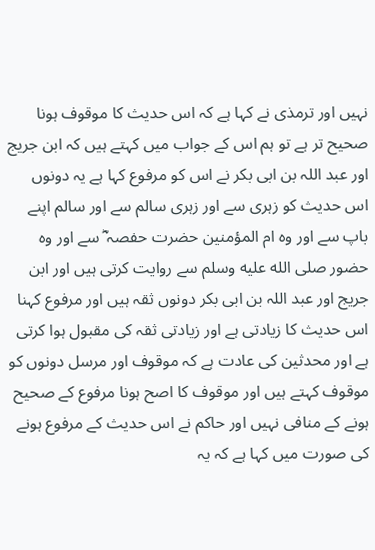نہیں اور ترمذی نے کہا ہے کہ اس حدیث کا موقوف ہونا صحیح تر ہے تو ہم اس کے جواب میں کہتے ہیں کہ ابن جریج اور عبد اللہ بن ابی بکر نے اس کو مرفوع کہا ہے یہ دونوں اس حدیث کو زہری سے اور زہری سالم سے اور سالم اپنے باپ سے اور وہ ام المؤمنین حضرت حفصہ ؓ سے اور وہ حضور صلى الله عليه وسلم سے روایت کرتی ہیں اور ابن جریج اور عبد اللہ بن ابی بکر دونوں ثقہ ہیں اور مرفوع کہنا اس حدیث کا زیادتی ہے اور زیادتی ثقہ کی مقبول ہوا کرتی ہے اور محدثین کی عادت ہے کہ موقوف اور مرسل دونوں کو موقوف کہتے ہیں اور موقوف کا اصح ہونا مرفوع کے صحیح ہونے کے منافی نہیں اور حاکم نے اس حدیث کے مرفوع ہونے کی صورت میں کہا ہے کہ یہ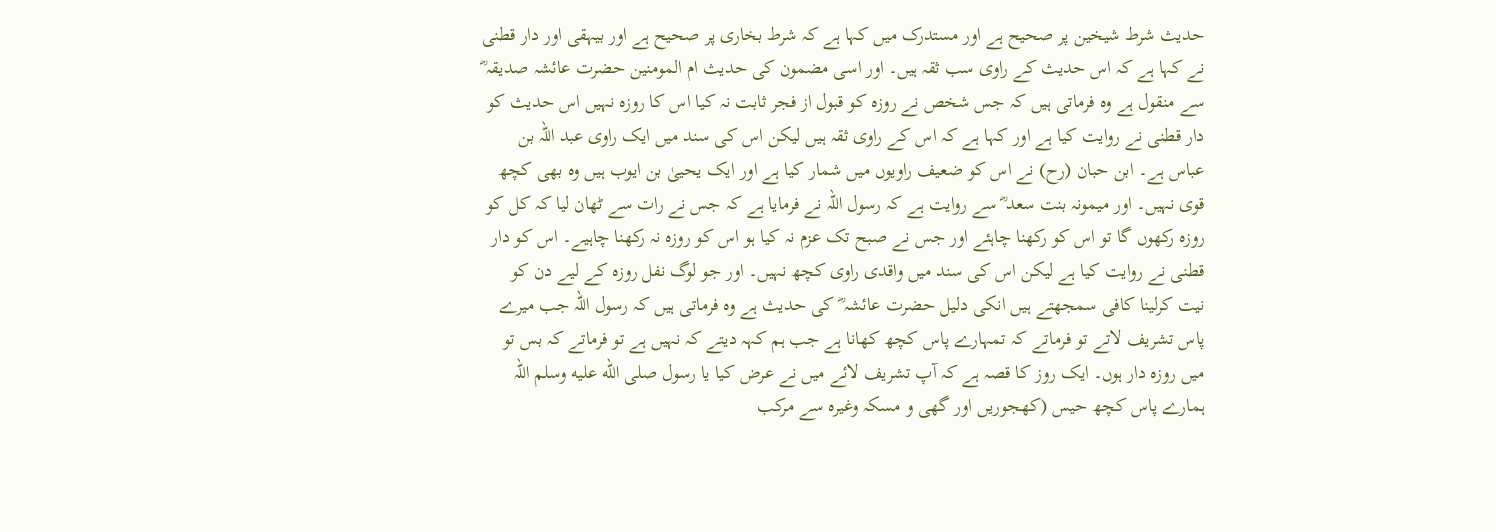حدیث شرط شیخین پر صحیح ہے اور مستدرک میں کہا ہے کہ شرط بخاری پر صحیح ہے اور بیہقی اور دار قطنی نے کہا ہے کہ اس حدیث کے راوی سب ثقہ ہیں۔ اور اسی مضمون کی حدیث ام المومنین حضرت عائشہ صدیقہ ؓ سے منقول ہے وہ فرماتی ہیں کہ جس شخص نے روزہ کو قبول از فجر ثابت نہ کیا اس کا روزہ نہیں اس حدیث کو دار قطنی نے روایت کیا ہے اور کہا ہے کہ اس کے راوی ثقہ ہیں لیکن اس کی سند میں ایک راوی عبد اللہ بن عباس ہے۔ ابن حبان (رح) نے اس کو ضعیف راویوں میں شمار کیا ہے اور ایک یحییٰ بن ایوب ہیں وہ بھی کچھ قوی نہیں۔ اور میمونہ بنت سعد ؓ سے روایت ہے کہ رسول اللہ نے فرمایا ہے کہ جس نے رات سے ٹھان لیا کہ کل کو روزہ رکھوں گا تو اس کو رکھنا چاہئے اور جس نے صبح تک عزم نہ کیا ہو اس کو روزہ نہ رکھنا چاہیے۔ اس کو دار قطنی نے روایت کیا ہے لیکن اس کی سند میں واقدی راوی کچھ نہیں۔ اور جو لوگ نفل روزہ کے لیے دن کو نیت کرلینا کافی سمجھتے ہیں انکی دلیل حضرت عائشہ ؓ کی حدیث ہے وہ فرماتی ہیں کہ رسول اللہ جب میرے پاس تشریف لاتے تو فرماتے کہ تمہارے پاس کچھ کھانا ہے جب ہم کہہ دیتے کہ نہیں ہے تو فرماتے کہ بس تو میں روزہ دار ہوں۔ ایک روز کا قصہ ہے کہ آپ تشریف لائے میں نے عرض کیا یا رسول صلى الله عليه وسلم اللہ ہمارے پاس کچھ حیس (کھجوریں اور گھی و مسکہ وغیرہ سے مرکب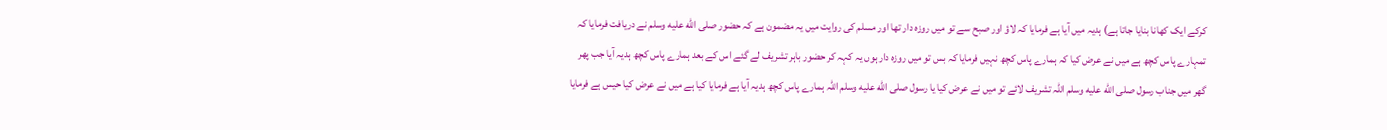کرکے ایک کھانا بنایا جاتا ہے) ہدیہ میں آیا ہے فرمایا کہ لاؤ اور صبح سے تو میں روزہ دار تھا اور مسلم کی روایت میں یہ مضمون ہے کہ حضور صلى الله عليه وسلم نے دریافت فرمایا کہ تمہارے پاس کچھ ہے میں نے عرض کیا کہ ہمارے پاس کچھ نہیں فرمایا کہ بس تو میں روزہ دار ہوں یہ کہہ کر حضور باہر تشریف لے گئے اس کے بعد ہمارے پاس کچھ ہدیہ آیا جب پھر گھر میں جناب رسول صلى الله عليه وسلم اللہ تشریف لائے تو میں نے عرض کیا یا رسول صلى الله عليه وسلم اللہ ہمارے پاس کچھ ہدیہ آیا ہے فرمایا کیا ہے میں نے عرض کیا حیس ہے فرمایا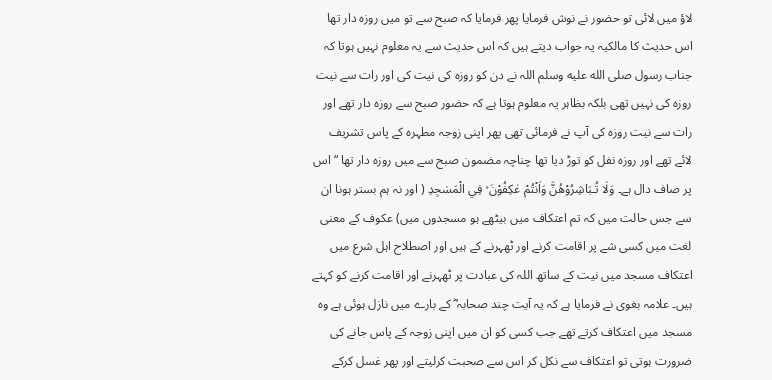لاؤ میں لائی تو حضور نے نوش فرمایا پھر فرمایا کہ صبح سے تو میں روزہ دار تھا اس حدیث کا مالکیہ یہ جواب دیتے ہیں کہ اس حدیث سے یہ معلوم نہیں ہوتا کہ جناب رسول صلى الله عليه وسلم اللہ نے دن کو روزہ کی نیت کی اور رات سے نیت روزہ کی نہیں تھی بلکہ بظاہر یہ معلوم ہوتا ہے کہ حضور صبح سے روزہ دار تھے اور رات سے نیت روزہ کی آپ نے فرمائی تھی پھر اپنی زوجہ مطہرہ کے پاس تشریف لائے تھے اور روزہ نفل کو توڑ دیا تھا چناچہ مضمون صبح سے میں روزہ دار تھا “ اس پر صاف دال ہے۔ وَلَا تُـبَاشِرُوْھُنَّ وَاَنْتُمْ عٰكِفُوْنَ ۙ فِي الْمَسٰجِدِ ( اور نہ ہم بستر ہونا ان سے جس حالت میں کہ تم اعتکاف میں بیٹھے ہو مسجدوں میں) عکوف کے معنی لغت میں کسی شے پر اقامت کرنے اور ٹھہرنے کے ہیں اور اصطلاح اہل شرع میں اعتکاف مسجد میں نیت کے ساتھ اللہ کی عبادت پر ٹھہرنے اور اقامت کرنے کو کہتے ہیں۔ علامہ بغوی نے فرمایا ہے کہ یہ آیت چند صحابہ ؓ کے بارے میں نازل ہوئی ہے وہ مسجد میں اعتکاف کرتے تھے جب کسی کو ان میں اپنی زوجہ کے پاس جانے کی ضرورت ہوتی تو اعتکاف سے نکل کر اس سے صحبت کرلیتے اور پھر غسل کرکے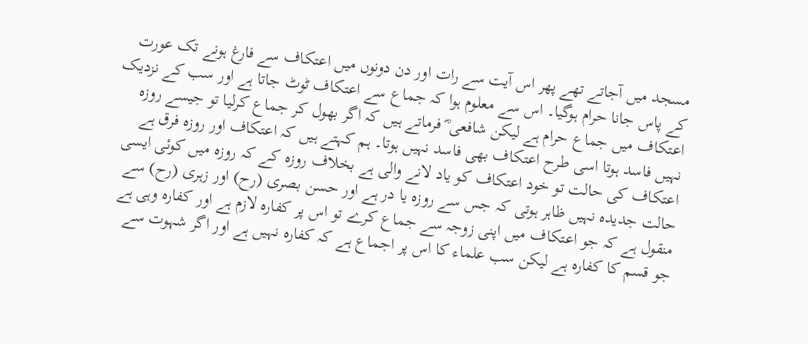مسجد میں آجاتے تھے پھر اس آیت سے رات اور دن دونوں میں اعتکاف سے فارغ ہونے تک عورت کے پاس جانا حرام ہوگیا۔ اس سے معلوم ہوا کہ جماع سے اعتکاف ٹوٹ جاتا ہے اور سب کے نزدیک اعتکاف میں جماع حرام ہے لیکن شافعی ؓ فرماتے ہیں کہ اگر بھول کر جماع کرلیا تو جیسے روزہ نہیں فاسد ہوتا اسی طرح اعتکاف بھی فاسد نہیں ہوتا۔ ہم کہتے ہیں کہ اعتکاف اور روزہ فرق ہے اعتکاف کی حالت تو خود اعتکاف کو یاد لانے والی ہے بخلاف روزہ کے کہ روزہ میں کوئی ایسی حالت جدیدہ نہیں ظاہر ہوتی کہ جس سے روزہ یا در ہے اور حسن بصری (رح) اور زہری (رح) سے منقول ہے کہ جو اعتکاف میں اپنی زوجہ سے جماع کرے تو اس پر کفارہ لازم ہے اور کفارہ وہی ہے جو قسم کا کفارہ ہے لیکن سب علماء کا اس پر اجماع ہے کہ کفارہ نہیں ہے اور اگر شہوت سے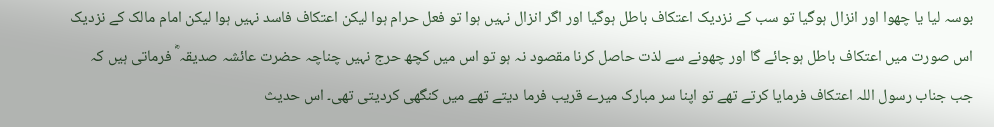بوسہ لیا یا چھوا اور انزال ہوگیا تو سب کے نزدیک اعتکاف باطل ہوگیا اور اگر انزال نہیں ہوا تو فعل حرام ہوا لیکن اعتکاف فاسد نہیں ہوا لیکن امام مالک کے نزدیک اس صورت میں اعتکاف باطل ہوجائے گا اور چھونے سے لذت حاصل کرنا مقصود نہ ہو تو اس میں کچھ حرج نہیں چناچہ حضرت عائشہ صدیقہ ؓ فرماتی ہیں کہ جب جناب رسول اللہ اعتکاف فرمایا کرتے تھے تو اپنا سر مبارک میرے قریب فرما دیتے تھے میں کنگھی کردیتی تھی۔ اس حدیث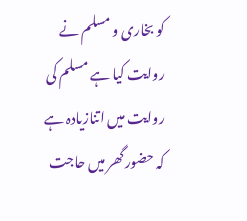کو بخاری و مسلم نے روایت کیا ہے مسلم کی روایت میں اتنازیادہ ہے کہ حضور گھر میں حاجت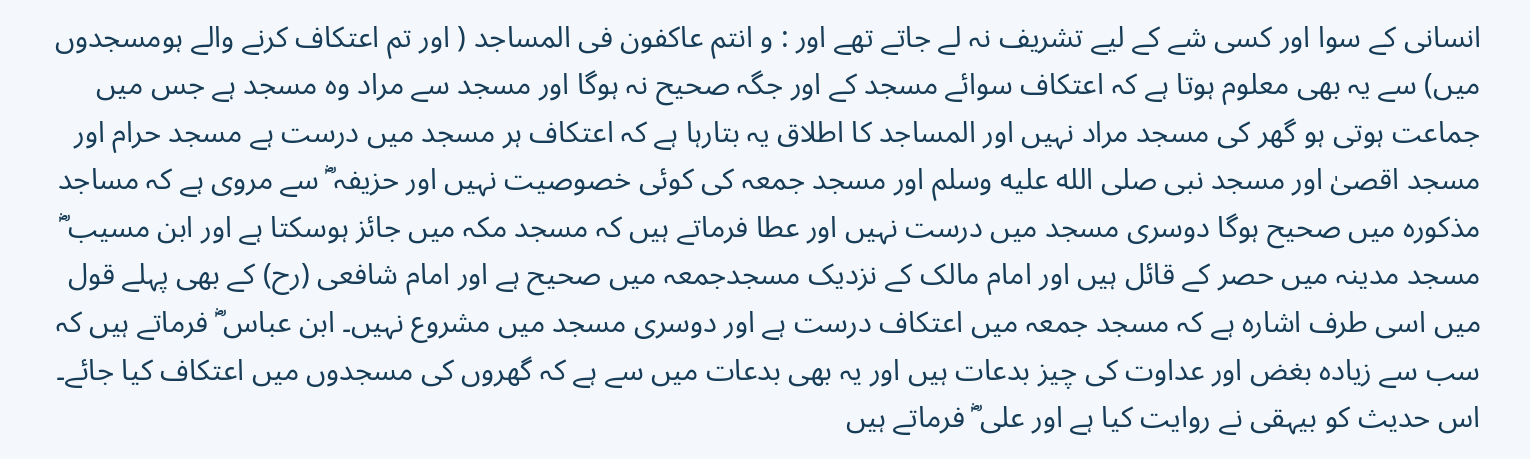انسانی کے سوا اور کسی شے کے لیے تشریف نہ لے جاتے تھے اور : و انتم عاکفون فی المساجد ( اور تم اعتکاف کرنے والے ہومسجدوں میں) سے یہ بھی معلوم ہوتا ہے کہ اعتکاف سوائے مسجد کے اور جگہ صحیح نہ ہوگا اور مسجد سے مراد وہ مسجد ہے جس میں جماعت ہوتی ہو گھر کی مسجد مراد نہیں اور المساجد کا اطلاق یہ بتارہا ہے کہ اعتکاف ہر مسجد میں درست ہے مسجد حرام اور مسجد اقصیٰ اور مسجد نبی صلى الله عليه وسلم اور مسجد جمعہ کی کوئی خصوصیت نہیں اور حزیفہ ؓ سے مروی ہے کہ مساجد مذکورہ میں صحیح ہوگا دوسری مسجد میں درست نہیں اور عطا فرماتے ہیں کہ مسجد مکہ میں جائز ہوسکتا ہے اور ابن مسیب ؓ مسجد مدینہ میں حصر کے قائل ہیں اور امام مالک کے نزدیک مسجدجمعہ میں صحیح ہے اور امام شافعی (رح) کے بھی پہلے قول میں اسی طرف اشارہ ہے کہ مسجد جمعہ میں اعتکاف درست ہے اور دوسری مسجد میں مشروع نہیں۔ ابن عباس ؓ فرماتے ہیں کہ سب سے زیادہ بغض اور عداوت کی چیز بدعات ہیں اور یہ بھی بدعات میں سے ہے کہ گھروں کی مسجدوں میں اعتکاف کیا جائے۔ اس حدیث کو بیہقی نے روایت کیا ہے اور علی ؓ فرماتے ہیں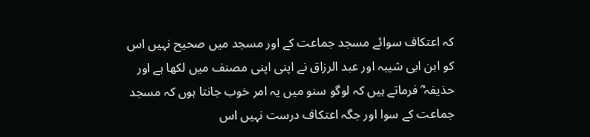کہ اعتکاف سوائے مسجد جماعت کے اور مسجد میں صحیح نہیں اس کو ابن ابی شیبہ اور عبد الرزاق نے اپنی اپنی مصنف میں لکھا ہے اور حذیفہ ؓ فرماتے ہیں کہ لوگو سنو میں یہ امر خوب جانتا ہوں کہ مسجد جماعت کے سوا اور جگہ اعتکاف درست نہیں اس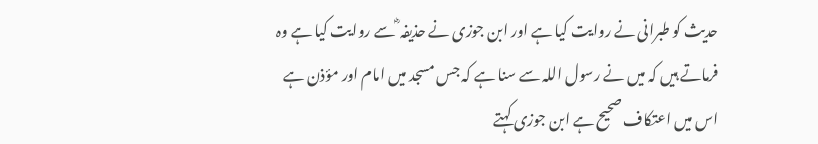حدیث کو طبرانی نے روایت کیا ہے اور ابن جوزی نے حذیفہ ؓ سے روایت کیا ہے وہ فرماتے ہیں کہ میں نے رسول اللہ سے سنا ہے کہ جس مسجد میں امام اور مؤذن ہے اس میں اعتکاف صحیح ہے ابن جوزی کہتے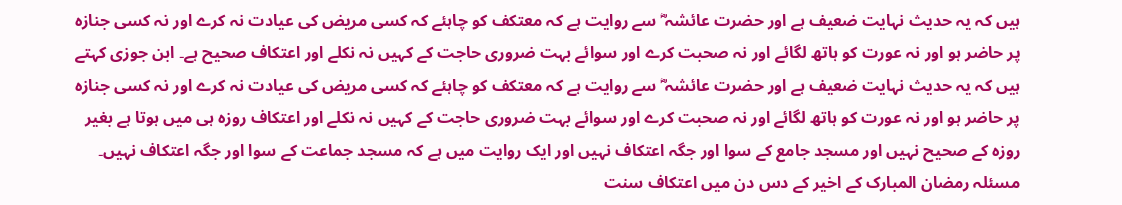ہیں کہ یہ حدیث نہایت ضعیف ہے اور حضرت عائشہ ؓ سے روایت ہے کہ معتکف کو چاہئے کہ کسی مریض کی عیادت نہ کرے اور نہ کسی جنازہ پر حاضر ہو اور نہ عورت کو ہاتھ لگائے اور نہ صحبت کرے اور سوائے بہت ضروری حاجت کے کہیں نہ نکلے اور اعتکاف صحیح ہے۔ ابن جوزی کہتے ہیں کہ یہ حدیث نہایت ضعیف ہے اور حضرت عائشہ ؓ سے روایت ہے کہ معتکف کو چاہئے کہ کسی مریض کی عیادت نہ کرے اور نہ کسی جنازہ پر حاضر ہو اور نہ عورت کو ہاتھ لگائے اور نہ صحبت کرے اور سوائے بہت ضروری حاجت کے کہیں نہ نکلے اور اعتکاف روزہ ہی میں ہوتا ہے بغیر روزہ کے صحیح نہیں اور مسجد جامع کے سوا اور جگہ اعتکاف نہیں اور ایک روایت میں ہے کہ مسجد جماعت کے سوا اور جگہ اعتکاف نہیں۔ مسئلہ رمضان المبارک کے اخیر کے دس دن میں اعتکاف سنت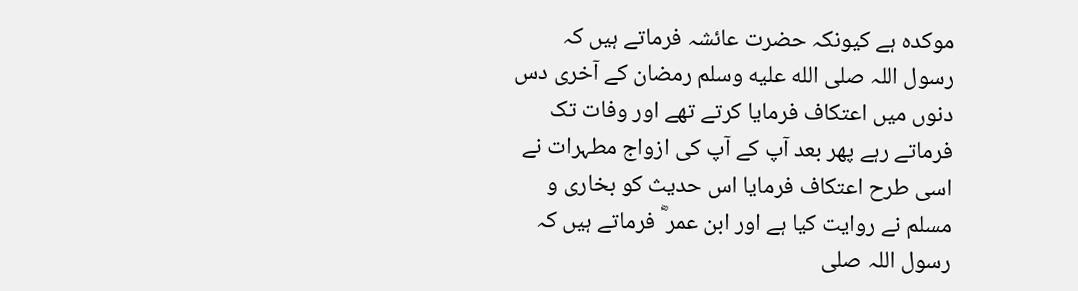موکدہ ہے کیونکہ حضرت عائشہ فرماتے ہیں کہ رسول اللہ صلى الله عليه وسلم رمضان کے آخری دس دنوں میں اعتکاف فرمایا کرتے تھے اور وفات تک فرماتے رہے پھر بعد آپ کے آپ کی ازواج مطہرات نے اسی طرح اعتکاف فرمایا اس حدیث کو بخاری و مسلم نے روایت کیا ہے اور ابن عمر ؓ فرماتے ہیں کہ رسول اللہ صلى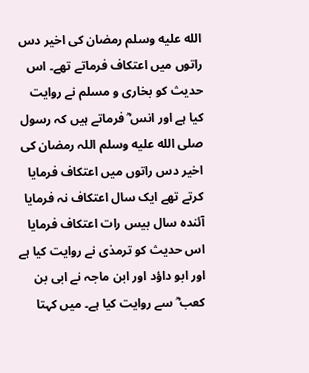الله عليه وسلم رمضان کی اخیر دس راتوں میں اعتکاف فرماتے تھے۔ اس حدیث کو بخاری و مسلم نے روایت کیا ہے اور انس ؓ فرماتے ہیں کہ رسول صلى الله عليه وسلم اللہ رمضان کی اخیر دس راتوں میں اعتکاف فرمایا کرتے تھے ایک سال اعتکاف نہ فرمایا آئندہ سال بیس رات اعتکاف فرمایا اس حدیث کو ترمذی نے روایت کیا ہے اور ابو داؤد اور ابن ماجہ نے ابی بن کعب ؓ سے روایت کیا ہے۔ میں کہتا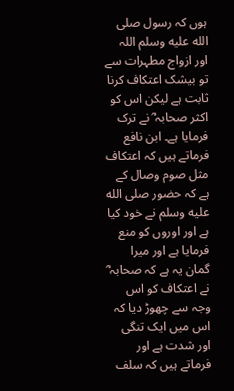ہوں کہ رسول صلى الله عليه وسلم اللہ اور ازواج مطہرات سے تو بیشک اعتکاف کرنا ثابت ہے لیکن اس کو اکثر صحابہ ؓ نے ترک فرمایا ہے۔ ابن نافع فرماتے ہیں کہ اعتکاف مثل صوم وصال کے ہے کہ حضور صلى الله عليه وسلم نے خود کیا ہے اور اوروں کو منع فرمایا ہے اور میرا گمان یہ ہے کہ صحابہ ؓ نے اعتکاف کو اس وجہ سے چھوڑ دیا کہ اس میں ایک تنگی اور شدت ہے اور فرماتے ہیں کہ سلف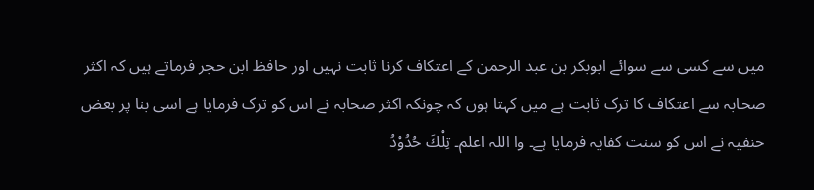میں سے کسی سے سوائے ابوبکر بن عبد الرحمن کے اعتکاف کرنا ثابت نہیں اور حافظ ابن حجر فرماتے ہیں کہ اکثر صحابہ سے اعتکاف کا ترک ثابت ہے میں کہتا ہوں کہ چونکہ اکثر صحابہ نے اس کو ترک فرمایا ہے اسی بنا پر بعض حنفیہ نے اس کو سنت کفایہ فرمایا ہے۔ وا اللہ اعلم۔ تِلْكَ حُدُوْدُ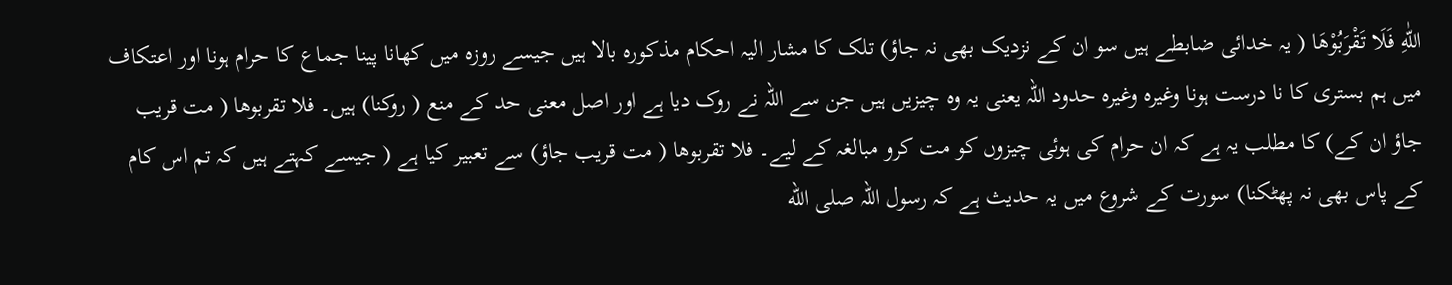اللّٰهِ فَلَا تَقْرَبُوْھَا ( یہ خدائی ضابطے ہیں سو ان کے نزدیک بھی نہ جاؤ) تلک کا مشار الیہ احکام مذکورہ بالا ہیں جیسے روزہ میں کھانا پینا جماع کا حرام ہونا اور اعتکاف میں ہم بستری کا نا درست ہونا وغیرہ وغیرہ حدود اللہ یعنی یہ وہ چیزیں ہیں جن سے اللہ نے روک دیا ہے اور اصل معنی حد کے منع ( روکنا) ہیں۔ فلا تقربوھا ( مت قریب جاؤ ان کے) کا مطلب یہ ہے کہ ان حرام کی ہوئی چیزوں کو مت کرو مبالغہ کے لیے۔ فلا تقربوھا ( مت قریب جاؤ) سے تعبیر کیا ہے ( جیسے کہتے ہیں کہ تم اس کام کے پاس بھی نہ پھٹکنا) سورت کے شروع میں یہ حدیث ہے کہ رسول اللہ صلى الله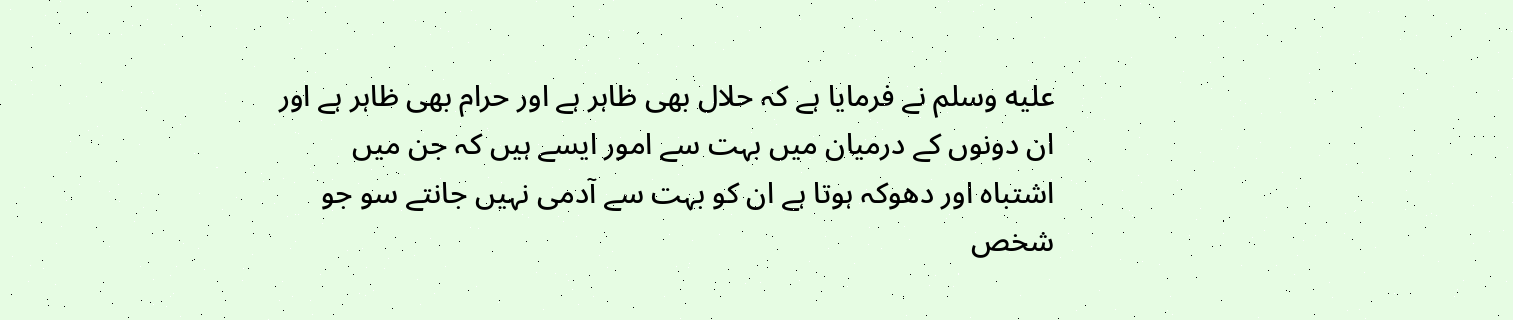عليه وسلم نے فرمایا ہے کہ حلال بھی ظاہر ہے اور حرام بھی ظاہر ہے اور ان دونوں کے درمیان میں بہت سے امور ایسے ہیں کہ جن میں اشتباہ اور دھوکہ ہوتا ہے ان کو بہت سے آدمی نہیں جانتے سو جو شخص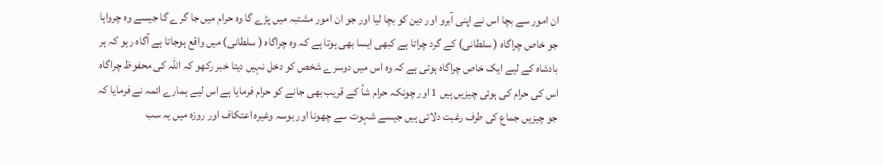ان امور سے بچا اس نے اپنی آبرو اور دین کو بچا لیا اور جو ان امور مشتبہ میں پڑے گا وہ حرام میں جا گرے گا جیسے وہ چرواہا جو خاص چراگاہ ( سلطانی) کے گرد چراتا ہے کبھی ایسا بھی ہوتا ہے کہ وہ چراگاہ ( سلطانی) میں واقع ہوجاتا ہے آگاہ رہو کہ ہر بادشاہ کے لیے ایک خاص چراگاہ ہوتی ہے کہ وہ اس میں دوسرے شخص کو دخل نہیں دیتا خبر رکھو کہ اللہ کی محفوظ چراگاہ اس کی حرام کی ہوئی چیزیں ہیں 1 اور چونکہ حرام شأ کے قریب بھی جانے کو حرام فرمایا ہے اس لیے ہمارے ائمہ نے فرمایا کہ جو چیزیں جماع کی طرف رغبت دلاتی ہیں جیسے شہوت سے چھونا اور بوسہ وغیرہ اعتکاف اور روزہ میں یہ سب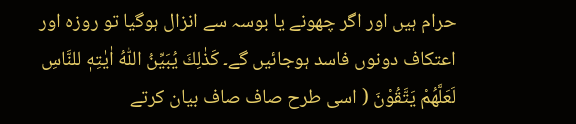حرام ہیں اور اگر چھونے یا بوسہ سے انزال ہوگیا تو روزہ اور اعتکاف دونوں فاسد ہوجائیں گے۔ كَذٰلِكَ يُبَيِّنُ اللّٰهُ اٰيٰتِهٖ للنَّاسِ لَعَلَّهُمْ يَتَّقُوْنَ ( اسی طرح صاف صاف بیان کرتے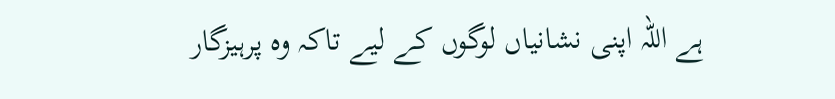ہے اللہ اپنی نشانیاں لوگوں کے لیے تاکہ وہ پرہیزگار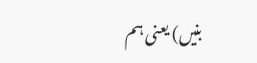بنیں) یعنی ہم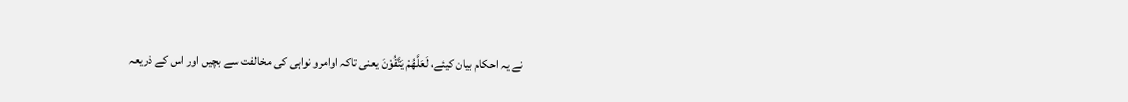نے یہ احکام بیان کیئے، لَعَلَّھُمْ یَتَّقُوْنَ یعنی تاکہ اوامرو نواہی کی مخالفت سے بچیں اور اس کے ذریعہ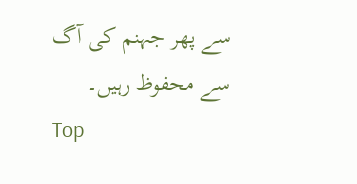سے پھر جہنم کی آگ سے محفوظ رہیں۔
Top